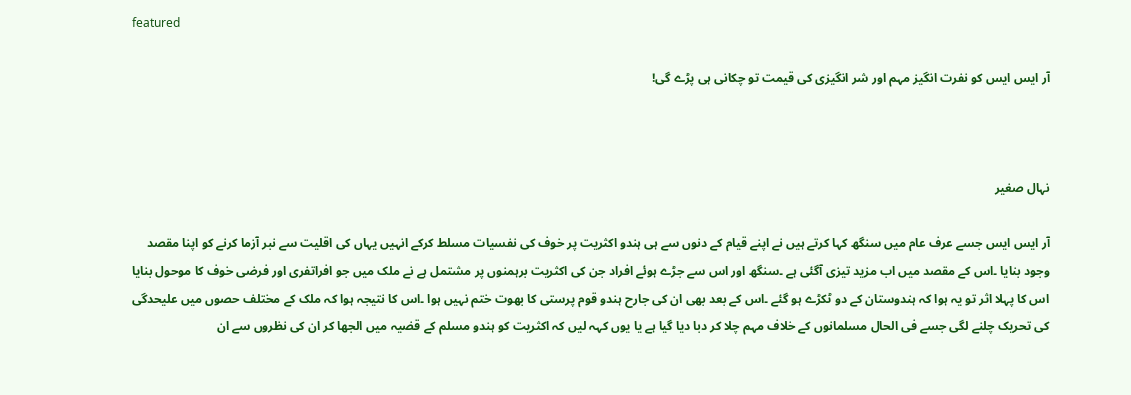featured

آر ایس ایس کو نفرت انگیز مہم اور شر انگیزی کی قیمت تو چکانی ہی پڑے گی!



نہال صغیر

آر ایس ایس جسے عرف عام میں سنگھ کہا کرتے ہیں نے اپنے قیام کے دنوں سے ہی ہندو اکثریت پر خوف کی نفسیات مسلط کرکے انہیں یہاں کی اقلیت سے نبر آزما کرنے کو اپنا مقصد وجود بنایا ۔اس کے مقصد میں اب مزید تیزی آگئی ہے ۔سنگھ اور اس سے جڑے ہوئے افراد جن کی اکثریت برہمنوں پر مشتمل ہے نے ملک میں جو افراتفری اور فرضی خوف کا موحول بنایا اس کا پہلا اثر تو یہ ہوا کہ ہندوستان کے دو ٹکڑے ہو گئے ۔اس کے بعد بھی ان کی جارح ہندو قوم پرستی کا بھوت ختم نہیں ہوا ۔اس کا نتیجہ ہوا کہ ملک کے مختلف حصوں میں علیحدگی کی تحریک چلنے لگی جسے فی الحال مسلمانوں کے خلاف مہم چلا کر دبا دیا گیا ہے یا یوں کہہ لیں کہ اکثریت کو ہندو مسلم کے قضیہ میں الجھا کر ان کی نظروں سے ان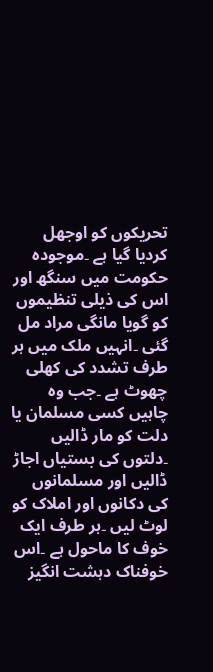تحریکوں کو اوجھل کردیا گیا ہے ۔موجودہ حکومت میں سنگھ اور اس کی ذیلی تنظیموں کو گویا مانگی مراد مل گئی ۔انہیں ملک میں ہر طرف تشدد کی کھلی چھوٹ ہے ۔جب وہ چاہیں کسی مسلمان یا دلت کو مار ڈالیں ۔دلتوں کی بستیاں اجاڑ ڈالیں اور مسلمانوں کی دکانوں اور املاک کو لوٹ لیں ۔ہر طرف ایک خوف کا ماحول ہے ۔اس خوفناک دہشت انگیز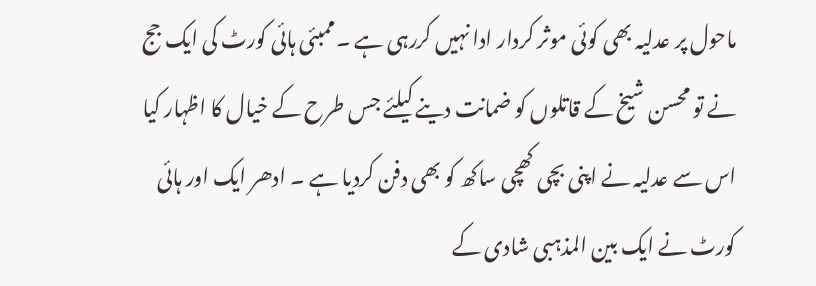ماحول پر عدلیہ بھی کوئی موثر کردار ادا نہیں کررہی ہے ۔ممبئی ہائی کورٹ کی ایک جج نے تو محسن شیخ کے قاتلوں کو ضمانت دینے کیلئے جس طرح کے خیال کا اظہار کیا اس سے عدلیہ نے اپنی بچی کھچی ساکھ کو بھی دفن کردیا ہے ۔ ادھر ایک اور ہائی کورٹ نے ایک بین المذہبی شادی کے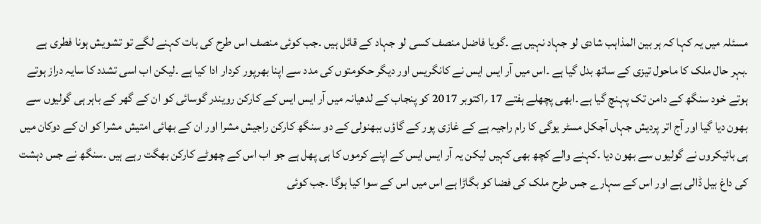مسئلہ میں یہ کہا کہ ہر بین المذاہب شادی لو جہاد نہیں ہے ۔گویا فاضل منصف کسی لو جہاد کے قائل ہیں ۔جب کوئی منصف اس طرح کی بات کہنے لگے تو تشویش ہونا فطری ہے ۔بہر حال ملک کا ماحول تیزی کے ساتھ بدل گیا ہے ۔اس میں آر ایس ایس نے کانگریس اور دیگر حکومتوں کی مدد سے اپنا بھرپور کردار ادا کیا ہے ۔لیکن اب اسی تشدد کا سایہ دراز ہوتے ہوتے خود سنگھ کے دامن تک پہنچ گیا ہے ۔ابھی پچھلے ہفتے 17 ؍اکتوبر 2017 کو پنجاب کے لدھیانہ میں آر ایس ایس کے کارکن رویندر گوسائی کو ان کے گھر کے باہر ہی گولیوں سے بھون دیا گیا اور آج اتر پردیش جہاں آجکل مسٹر یوگی کا رام راجیہ ہے کے غازی پور کے گاؤں ببھنولی کے دو سنگھ کارکن راجیش مشرا اور ان کے بھائی امتیش مشرا کو ان کے دوکان میں ہی بائیکروں نے گولیوں سے بھون دیا ۔کہنے والے کچھ بھی کہیں لیکن یہ آر ایس ایس کے اپنے کرموں کا ہی پھل ہے جو اب اس کے چھوٹے کارکن بھگت رہے ہیں ۔سنگھ نے جس دہشت کی داغ بیل ڈالی ہے اور اس کے سہارے جس طرح ملک کی فضا کو بگاڑا ہے اس میں اس کے سوا کیا ہوگا ۔جب کوئی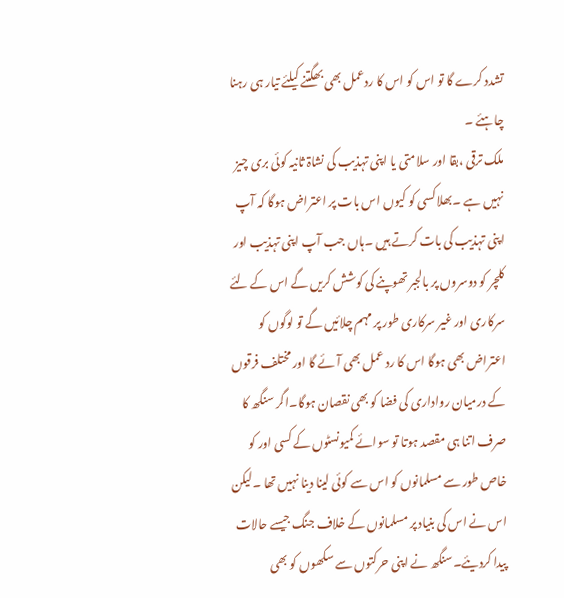تشدد کرے گا تو اس کو اس کا ردعمل بھی بھگتنے کیلئے تیار ہی رہنا چاہئے ۔
ملک ترقی ،بقا اور سلامتی یا اپنی تہذیب کی نشاۃ ثانیہ کوئی بری چیز نہیں ہے ۔بھلا کسی کو کیوں اس بات پر اعتراض ہوگا کہ آپ اپنی تہذیب کی بات کرتے ہیں ۔ہاں جب آپ اپنی تہذیب اور کلچر کو دوسروں پر بالجبر تھوپنے کی کوشش کریں گے اس کے لئے سرکاری اور غیر سرکاری طور پر مہم چلائیں گے تو لوگوں کو اعتراض بھی ہوگا اس کا رد عمل بھی آئے گا اور مختلف فرقوں کے درمیان رواداری کی فضا کو بھی نقصان ہوگا۔اگر سنگھ کا صرف اتنا ہی مقصد ہوتا تو سوائے کمیونسٹوں کے کسی اور کو خاص طور سے مسلمانوں کو اس سے کوئی لینا دینا نہیں تھا ۔لیکن اس نے اس کی بنیاد پر مسلمانوں کے خلاف جنگ جیسے حالات پیدا کردیئے۔سنگھ نے اپنی حرکتوں سے سکھوں کو بھی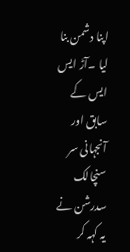اپنا دشمن بنا لیا ۔آڑ ایس ایس کے سابق اور آنجہانی سر سنچالک سدرشن نے یہ کہہ کر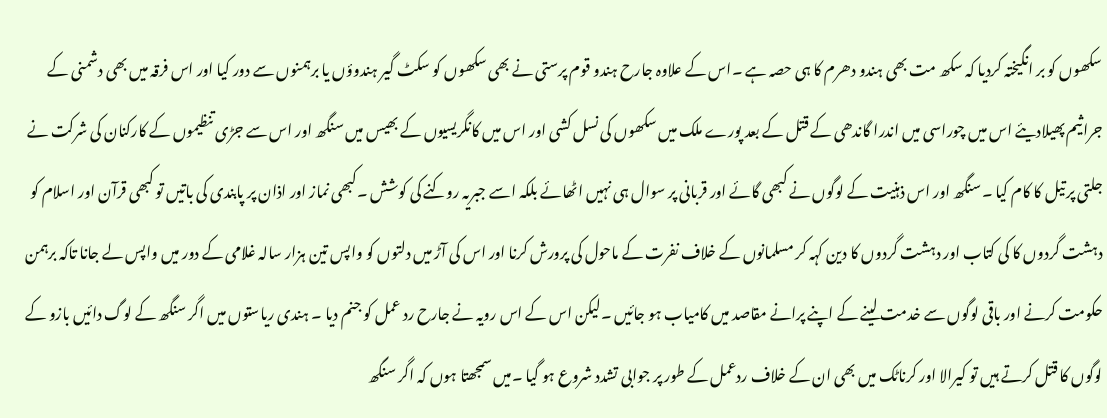سکھوں کو بر انگیختہ کردیا کہ سکھ مت بھی ہندو دھرم کا ہی حصہ ہے ۔اس کے علاوہ جارح ہندو قوم پرستی نے بھی سکھوں کو سکٹ گیر ہندوؤں یا برہمنوں سے دور کیا اور اس فرقہ میں بھی دشمنی کے جراثیم پھیلادیئے اس میں چوراسی میں اندرا گاندھی کے قتل کے بعد پورے ملک میں سکھوں کی نسل کشی اور اس میں کانگریسیوں کے بھیس میں سنگھ اور اس سے جڑی تنظیموں کے کارکنان کی شرکت نے جلتی پر تیل کا کام کیا ۔سنگھ اور اس ذہنیت کے لوگوں نے کبھی گائے اور قربانی پر سوال ہی نہیں اٹھائے بلکہ اسے جبریہ روکنے کی کوشش ۔کبھی نماز اور اذان پر پابندی کی باتیں تو کبھی قرآن اور اسلام کو دہشت گردوں کا کی کتاب اور دہشت گردوں کا دین کہہ کر مسلمانوں کے خلاف نفرت کے ماحول کی پرورش کرنا اور اس کی آڑ میں دلتوں کو واپس تین ہزار سالہ غلامی کے دور میں واپس لے جانا تاکہ برہمن حکومت کرنے اور باقی لوگوں سے خدمت لینے کے اپنے پرانے مقاصد میں کامیاب ہو جائیں ۔لیکن اس کے اس رویہ نے جارح رد عمل کو جنم دیا ۔ ہندی ریاستوں میں اگر سنگھ کے لوگ دائیں بازو کے لوگوں کا قتل کرتے ہیں تو کیرالا اور کرناٹک میں بھی ان کے خلاف ردعمل کے طور پر جوابی تشدد شروع ہو گیا ۔میں سمجھتا ہوں کہ اگر سنگھ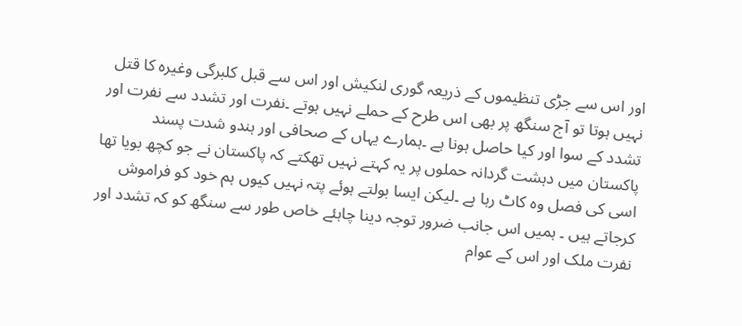اور اس سے جڑی تنظیموں کے ذریعہ گوری لنکیش اور اس سے قبل کلبرگی وغیرہ کا قتل نہیں ہوتا تو آج سنگھ پر بھی اس طرح کے حملے نہیں ہوتے ۔نفرت اور تشدد سے نفرت اور تشدد کے سوا اور کیا حاصل ہونا ہے ۔ہمارے یہاں کے صحافی اور ہندو شدت پسند پاکستان میں دہشت گردانہ حملوں پر یہ کہتے نہیں تھکتے کہ پاکستان نے جو کچھ بویا تھا اسی کی فصل وہ کاٹ رہا ہے ۔لیکن ایسا بولتے ہوئے پتہ نہیں کیوں ہم خود کو فراموش کرجاتے ہیں ۔ ہمیں اس جانب ضرور توجہ دینا چاہئے خاص طور سے سنگھ کو کہ تشدد اور نفرت ملک اور اس کے عوام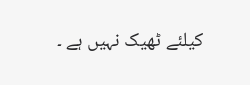کیلئے ٹھیک نہیں ہے ۔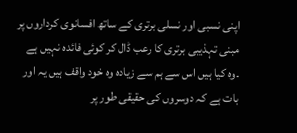اپنی نسبی اور نسلی برتری کے ساتھ افسانوی کرداروں پر مبنی تہذیبی برتری کا رعب ڈال کر کوئی فائدہ نہیں ہے ۔وہ کیا ہیں اس سے ہم سے زیادہ وہ خود واقف ہیں یہ اور بات ہے کہ دوسروں کی حقیقی طور پر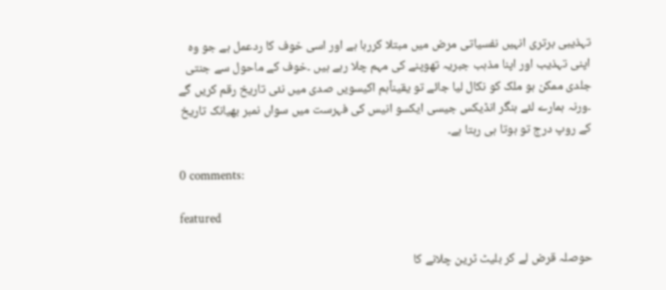تہذیبی برتری انہیں نفسیاتی مرض میں مبتلا کررہا ہے اور اسی خوف کا ردعمل ہے جو وہ اپنی تہذیب اور اپنا مذہب جبریہ تھوپنے کی مہم چلا رہے ہیں ۔خوف کے ماحول سے جنتی جلدی ممکن ہو ملک کو نکال لیا جائے تو یقیناًہم اکیسویں صدی میں نئی تاریخ رقم کریں گے ۔ورنہ ہمارے لئے ہنگر انڈیکس جیسی ایکسو انیس کی فہرست میں سواں نمبر بھیانک تاریخ کے روپ درج تو ہوتا ہی رہتا ہے۔

0 comments:

featured

حوصلہ قرض لے کر بلیٹ ٹرین چلانے کا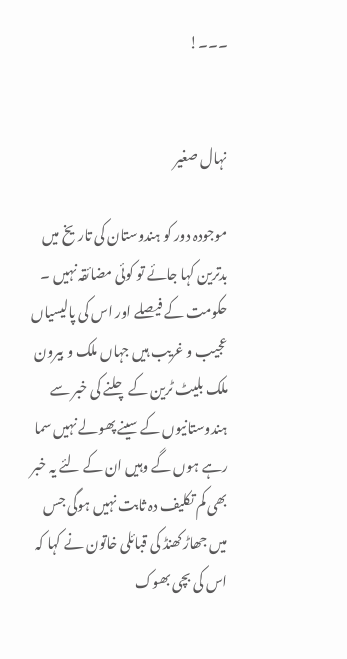۔۔۔!


نہال صغیر

موجودہ دور کو ہندوستان کی تاریخ میں بدترین کہا جائے تو کوئی مضائقہ نہیں ۔ حکومت کے فیصلے اور اس کی پالیسیاں عجیب و غریب ہیں جہاں ملک و بیرون ملک بلیٹ ٹرین کے چلنے کی خبر سے ہندوستانیوں کے سینے پھولے نہیں سما رہے ہوں گے وہیں ان کے لئے یہ خبر بھی کم تکلیف دہ ثابت نہیں ہوگی جس میں جھاڑ کھنڈ کی قبائلی خاتون نے کہا کہ اس کی بچی بھوک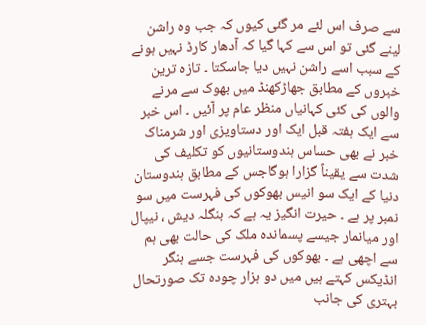سے صرف اس لئے مر گئی کیوں کہ جب وہ راشن لینے گئی تو اس سے کہا گیا کہ آدھار کارڈ نہیں ہونے کے سبب اسے راشن نہیں دیا جاسکتا ۔ تازہ ترین خبروں کے مطابق جھاڑکھنڈ میں بھوک سے مرنے والوں کی کئی کہانیاں منظر عام پر آئیں ۔ اس خبر سے ایک ہفتہ قبل ایک اور دستاویزی اور شرمناک خبر نے بھی حساس ہندوستانیوں کو تکلیف کی شدت سے یقیناً گزارا ہوگاجس کے مطابق ہندوستان دنیا کے ایک سو انیس بھوکوں کی فہرست میں سو نمبر پر ہے ۔ حیرت انگیز یہ ہے کہ بنگلہ دیش ، نیپال اور میانمار جیسے پسماندہ ملک کی حالت بھی ہم سے اچھی ہے ۔ بھوکوں کی فہرست جسے ہنگر انڈیکس کہتے ہیں میں دو ہزار چودہ تک صورتحال بہتری کی جانب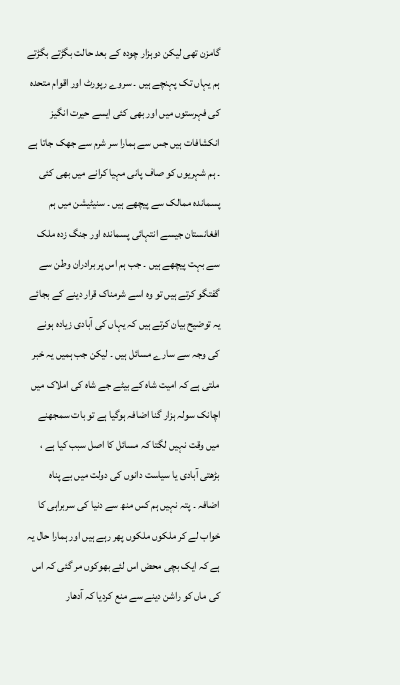گامزن تھی لیکن دوہزار چودہ کے بعد حالت بگڑتے بگڑتے ہم یہاں تک پہنچے ہیں ۔ سروے رپورٹ اور اقوام متحدہ کی فہرستوں میں اور بھی کئی ایسے حیرت انگیز انکشافات ہیں جس سے ہمارا سر شرم سے جھک جاتا ہے ۔ ہم شہریوں کو صاف پانی مہیا کرانے میں بھی کئی پسماندہ ممالک سے پیچھے ہیں ۔ سنیٹیشن میں ہم افغانستان جیسے انتہائی پسماندہ اور جنگ زدہ ملک سے بہت پیچھے ہیں ۔ جب ہم اس پر برادران وطن سے گفتگو کرتے ہیں تو وہ اسے شرمناک قرار دینے کے بجائے یہ توضیح بیان کرتے ہیں کہ یہاں کی آبادی زیادہ ہونے کی وجہ سے سارے مسائل ہیں ۔ لیکن جب ہمیں یہ خبر ملتی ہے کہ امیت شاہ کے بیٹے جے شاہ کی املاک میں اچانک سولہ ہزار گنا اضافہ ہوگیا ہے تو بات سمجھنے میں وقت نہیں لگتا کہ مسائل کا اصل سبب کیا ہے ، بڑھتی آبادی یا سیاست دانوں کی دولت میں بے پناہ اضافہ ۔ پتہ نہیں ہم کس منھ سے دنیا کی سربراہی کا خواب لے کر ملکوں ملکوں پھر رہے ہیں اور ہمارا حال یہ ہے کہ ایک بچی محض اس لئے بھوکوں مر گئی کہ اس کی ماں کو راشن دینے سے منع کردیا کہ آدھار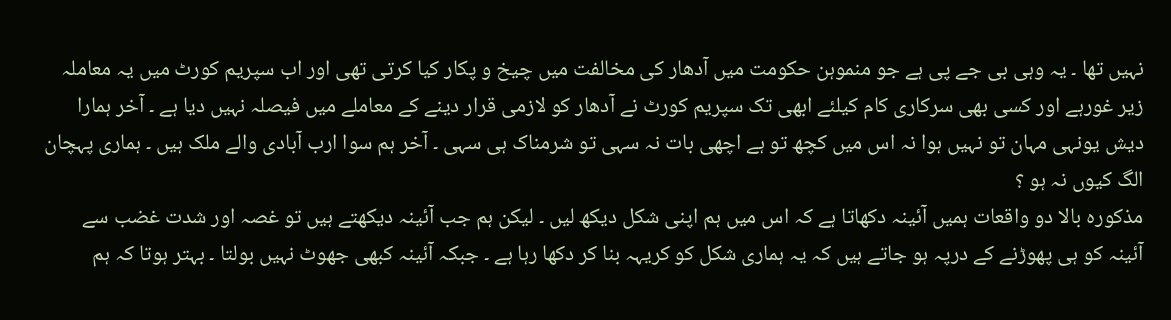نہیں تھا ۔ یہ وہی بی جے پی ہے جو منموہن حکومت میں آدھار کی مخالفت میں چیخ و پکار کیا کرتی تھی اور اب سپریم کورٹ میں یہ معاملہ زیر غورہے اور کسی بھی سرکاری کام کیلئے ابھی تک سپریم کورٹ نے آدھار کو لازمی قرار دینے کے معاملے میں فیصلہ نہیں دیا ہے ۔ آخر ہمارا دیش یونہی مہان تو نہیں ہوا نہ اس میں کچھ تو ہے اچھی بات نہ سہی تو شرمناک ہی سہی ۔ آخر ہم سوا ارب آبادی والے ملک ہیں ۔ ہماری پہچان الگ کیوں نہ ہو ؟
مذکورہ بالا دو واقعات ہمیں آئینہ دکھاتا ہے کہ اس میں ہم اپنی شکل دیکھ لیں ۔ لیکن ہم جب آئینہ دیکھتے ہیں تو غصہ اور شدت غضب سے آئینہ کو ہی پھوڑنے کے درپہ ہو جاتے ہیں کہ یہ ہماری شکل کو کریہہ بنا کر دکھا رہا ہے ۔ جبکہ آئینہ کبھی جھوٹ نہیں بولتا ۔ بہتر ہوتا کہ ہم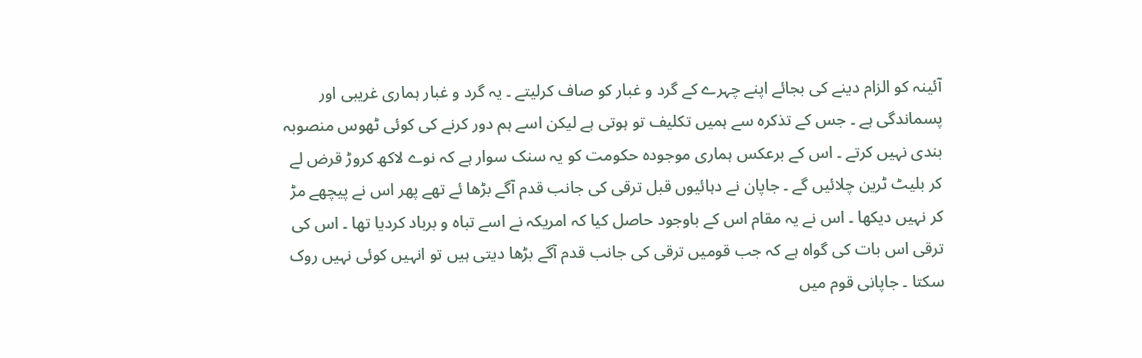آئینہ کو الزام دینے کی بجائے اپنے چہرے کے گرد و غبار کو صاف کرلیتے ۔ یہ گرد و غبار ہماری غریبی اور پسماندگی ہے ۔ جس کے تذکرہ سے ہمیں تکلیف تو ہوتی ہے لیکن اسے ہم دور کرنے کی کوئی ٹھوس منصوبہ بندی نہیں کرتے ۔ اس کے برعکس ہماری موجودہ حکومت کو یہ سنک سوار ہے کہ نوے لاکھ کروڑ قرض لے کر بلیٹ ٹرین چلائیں گے ۔ جاپان نے دہائیوں قبل ترقی کی جانب قدم آگے بڑھا ئے تھے پھر اس نے پیچھے مڑ کر نہیں دیکھا ۔ اس نے یہ مقام اس کے باوجود حاصل کیا کہ امریکہ نے اسے تباہ و برباد کردیا تھا ۔ اس کی ترقی اس بات کی گواہ ہے کہ جب قومیں ترقی کی جانب قدم آگے بڑھا دیتی ہیں تو انہیں کوئی نہیں روک سکتا ۔ جاپانی قوم میں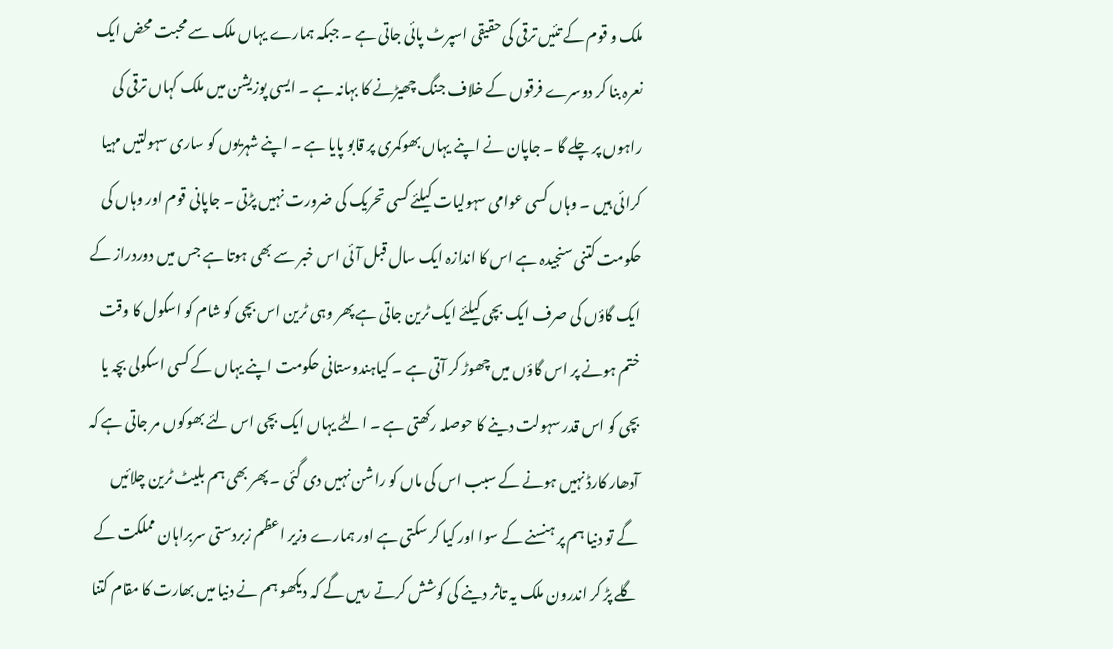ملک و قوم کے تئیں ترقی کی حقیقی اسپرٹ پائی جاتی ہے ۔ جبکہ ہمارے یہاں ملک سے محبت محض ایک نعرہ بنا کر دوسرے فرقوں کے خلاف جنگ چھیڑنے کا بہانہ ہے ۔ ایسی پوزیشن میں ملک کہاں ترقی کی راہوں پر چلے گا ۔ جاپان نے اپنے یہاں بھوکمری پر قابو پایا ہے ۔ اپنے شہریوں کو ساری سہولتیں مہیا کرائی ہیں ۔ وہاں کسی عوامی سہولیات کیلئے کسی تحریک کی ضرورت نہیں پڑتی ۔ جاپانی قوم اور وہاں کی حکومت کتنی سنجیدہ ہے اس کا اندازہ ایک سال قبل آئی اس خبر سے بھی ہوتا ہے جس میں دوردراز کے ایک گاؤں کی صرف ایک بچی کیلئے ایک ٹرین جاتی ہے پھر وہی ٹرین اس بچی کو شام کو اسکول کا وقت ختم ہونے پر اس گاؤں میں چھوڑ کر آتی ہے ۔ کیاہندوستانی حکومت اپنے یہاں کے کسی اسکولی بچہ یا بچی کو اس قدر سہولت دینے کا حوصلہ رکھتی ہے ۔ الٹے یہاں ایک بچی اس لئے بھوکوں مر جاتی ہے کہ آدھار کارڈ نہیں ہونے کے سبب اس کی ماں کو راشن نہیں دی گئی ۔ پھر بھی ہم بلیٹ ٹرین چلائیں گے تو دنیا ہم پر ہنسنے کے سوا اور کیا کر سکتی ہے اور ہمارے وزیر اعظم زبردستی سربراہان مملکت کے گلے پڑ کر اندرون ملک یہ تاثر دینے کی کوشش کرتے رہیں گے کہ دیکھو ہم نے دنیا میں بھارت کا مقام کتنا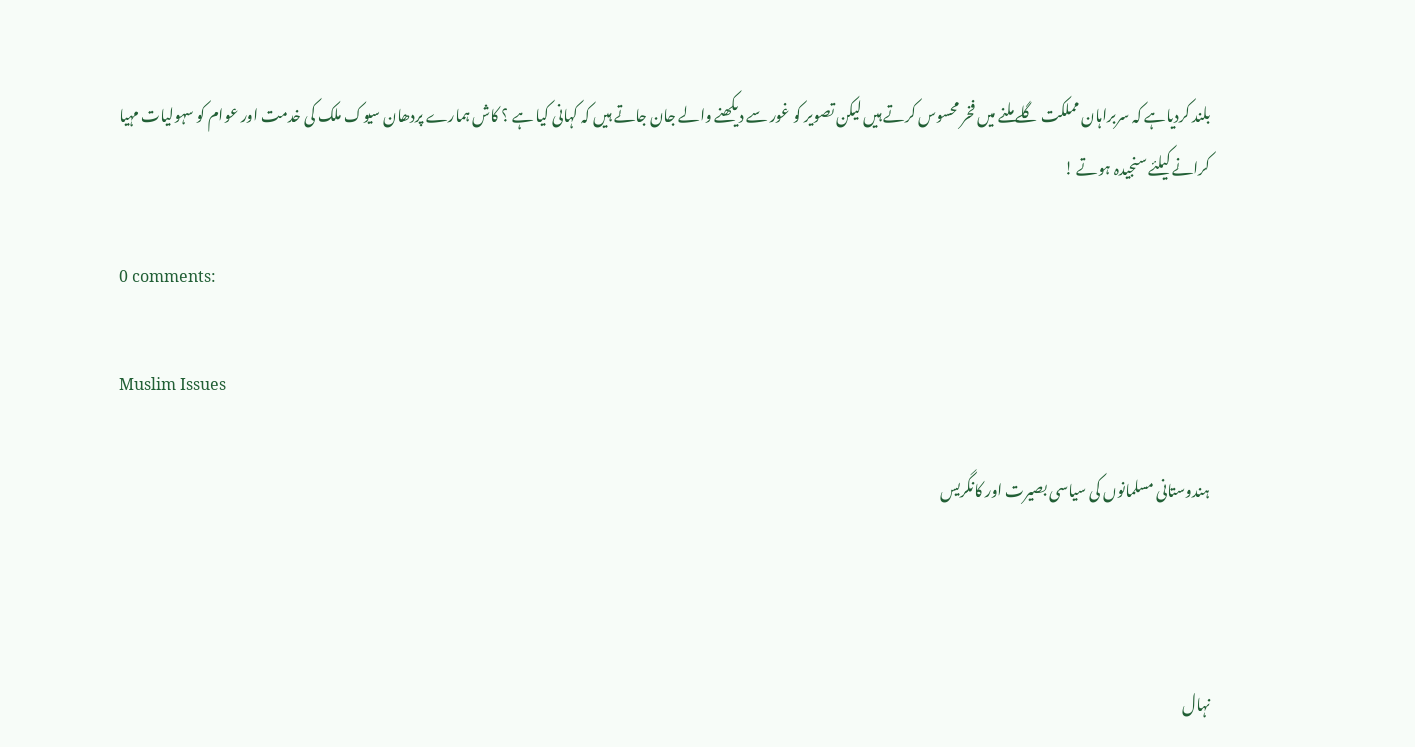بلند کردیاہے کہ سربراہان مملکت گلے ملنے میں فخر محسوس کرتے ہیں لیکن تصویر کو غور سے دیکھنے والے جان جاتے ہیں کہ کہانی کیا ہے ؟ کاش ہمارے پردھان سیوک ملک کی خدمت اور عوام کو سہولیات مہیا کرانے کیلئے سنجیدہ ہوتے !

0 comments:

Muslim Issues

ہندوستانی مسلمانوں کی سیاسی بصیرت اور کانگریس



نہال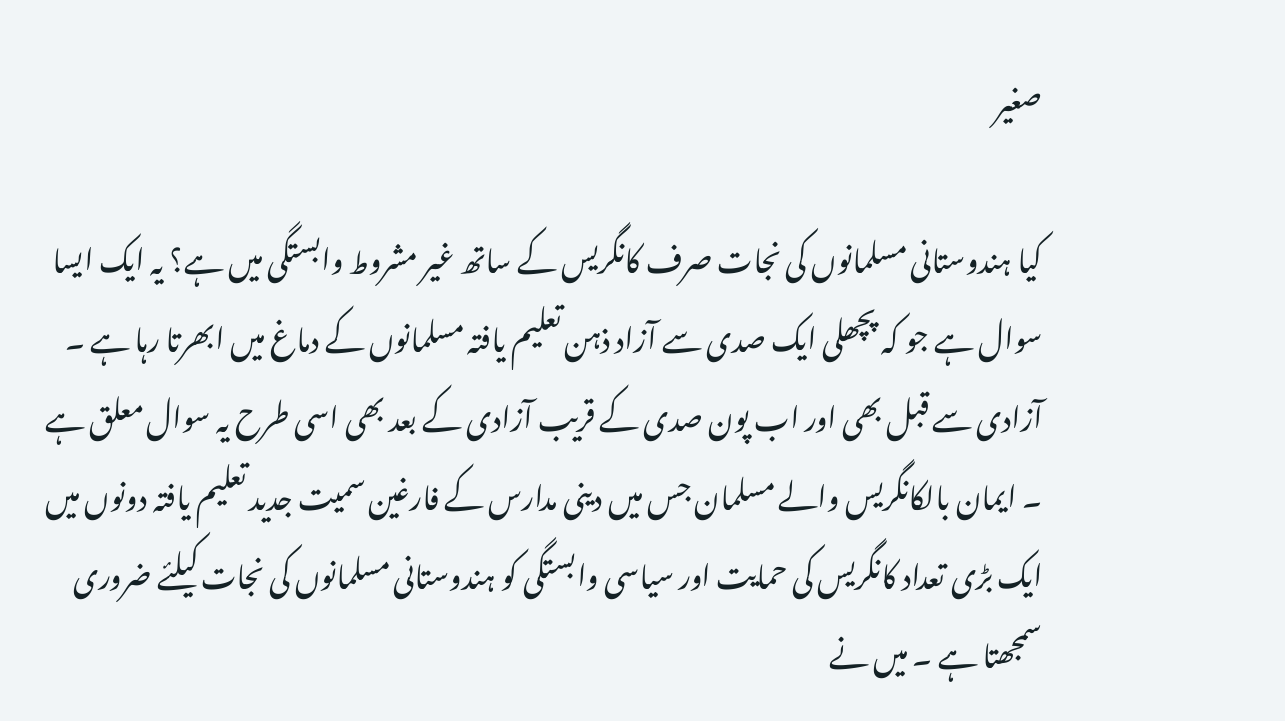صغیر

کیا ہندوستانی مسلمانوں کی نجات صرف کانگریس کے ساتھ غیر مشروط وابستگی میں ہے؟ یہ ایک ایسا سوال ہے جو کہ پچھلی ایک صدی سے آزاد ذہن تعلیم یافتہ مسلمانوں کے دماغ میں ابھرتا رہا ہے ۔ آزادی سے قبل بھی اور اب پون صدی کے قریب آزادی کے بعد بھی اسی طرح یہ سوال معلق ہے ۔ ایمان بالکانگریس والے مسلمان جس میں دینی مدارس کے فارغین سمیت جدید تعلیم یافتہ دونوں میں ایک بڑی تعداد کانگریس کی حمایت اور سیاسی وابستگی کو ہندوستانی مسلمانوں کی نجات کیلئے ضروری سمجھتا ہے ۔ میں نے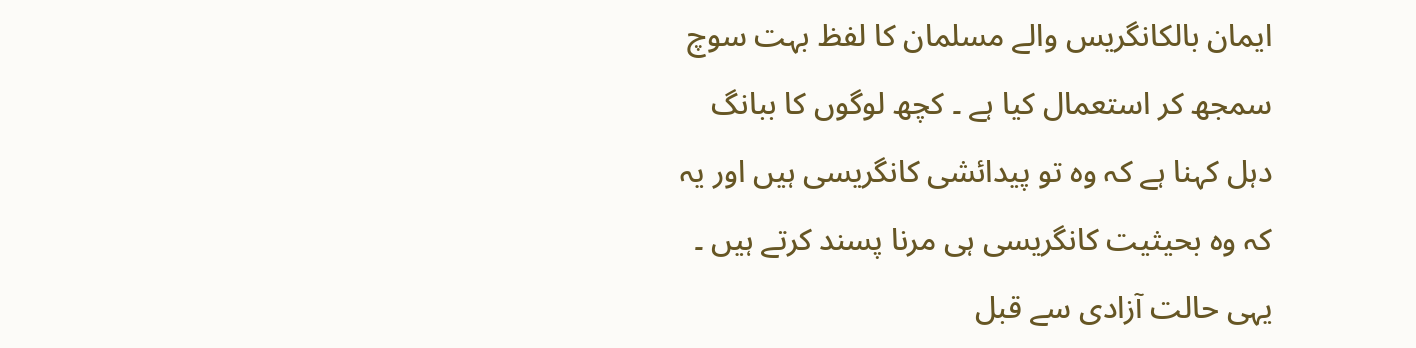ایمان بالکانگریس والے مسلمان کا لفظ بہت سوچ سمجھ کر استعمال کیا ہے ۔ کچھ لوگوں کا ببانگ دہل کہنا ہے کہ وہ تو پیدائشی کانگریسی ہیں اور یہ کہ وہ بحیثیت کانگریسی ہی مرنا پسند کرتے ہیں ۔ یہی حالت آزادی سے قبل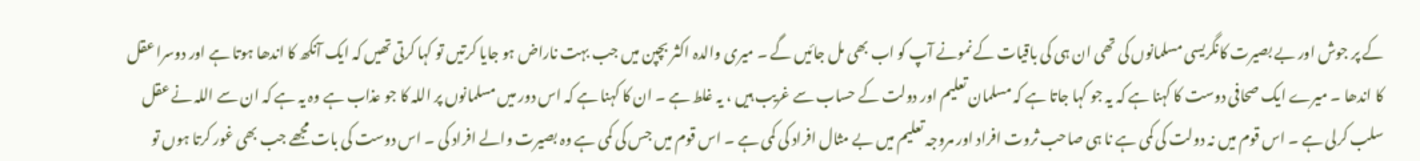کے پر جوش اور بے بصیرت کانگریسی مسلمانوں کی تھی ان ہی کی باقیات کے نمونے آپ کو اب بھی مل جائیں گے ۔ میری والدہ اکثر بچپن میں جب بہت ناراض ہو جایا کرتیں تو کہا کرتی تھیں کہ ایک آنکھ کا اندھا ہوتا ہے اور دوسرا عقل کا اندھا ۔ میرے ایک صحافی دوست کا کہنا ہے کہ یہ جو کہا جاتا ہے کہ مسلمان تعلیم اور دولت کے حساب سے غریب ہیں ، یہ غلط ہے ۔ ان کا کہنا ہے کہ اس دور میں مسلمانوں پر اللہ کا جو عذاب ہے وہ یہ ہے کہ ان سے اللہ نے عقل سلب کرلی ہے ۔ اس قوم میں نہ دولت کی کمی ہے نا ہی صاحب ثروت افراد اور مروجہ تعلیم میں بے مثال افراد کی کمی ہے ۔ اس قوم میں جس کی کمی ہے وہ بصیرت والے افراد کی ۔ اس دوست کی بات مجھے جب بھی غور کرتا ہوں تو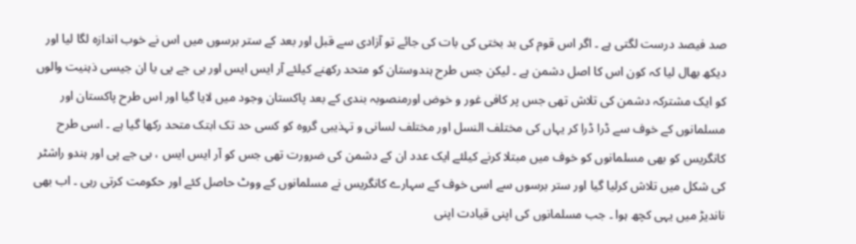صد فیصد درست لگتی ہے ۔ اگر اس قوم کی بد بختی کی بات کی جائے تو آزادی سے قبل اور بعد کے ستر برسوں میں اس نے خوب اندازہ لگا لیا اور دیکھ بھال لیا کہ کون اس کا اصل دشمن ہے ۔ لیکن جس طرح ہندوستان کو متحد رکھنے کیلئے آر ایس ایس اور بی جے پی یا ان جیسی ذہنیت والوں کو ایک مشترکہ دشمن کی تلاش تھی جس پر کافی غور و خوض اورمنصوبہ بندی کے بعد پاکستان وجود میں لایا گیا اور اس طرح پاکستان اور مسلمانوں کے خوف سے ڈرا ڈرا کر یہاں کی مختلف النسل اور مختلف لسانی و تہذیبی گروہ کو کسی حد تک ابتک متحد رکھا گیا ہے ۔ اسی طرح کانگریس کو بھی مسلمانوں کو خوف میں مبتلا کرنے کیلئے ایک عدد ان کے دشمن کی ضرورت تھی جس کو آر ایس ایس ، بی جے پی اور ہندو راشٹر کی شکل میں تلاش کرلیا گیا اور ستر برسوں سے اسی خوف کے سہارے کانگریس نے مسلمانوں کے ووٹ حاصل کئے اور حکومت کرتی رہی ۔ اب بھی ناندیڑ میں یہی کچھ ہوا ۔ جب مسلمانوں کی اپنی قیادت اپنی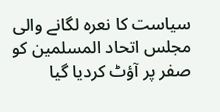سیاست کا نعرہ لگانے والی مجلس اتحاد المسلمین کو صفر پر آؤٹ کردیا گیا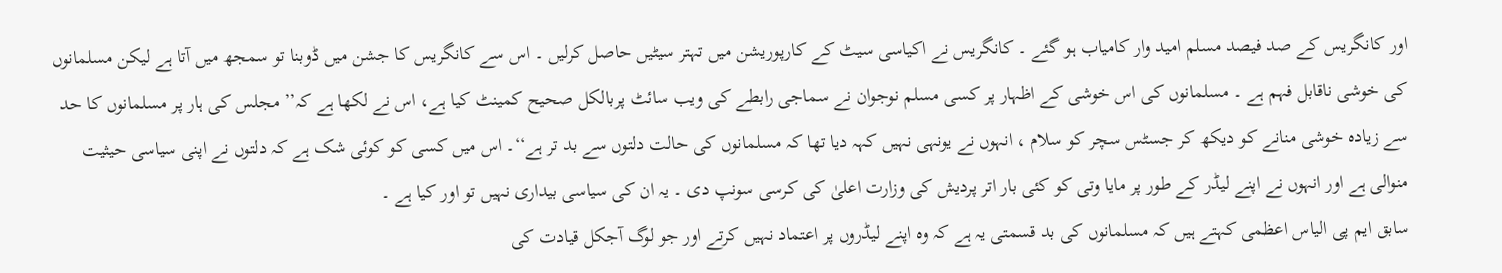اور کانگریس کے صد فیصد مسلم امید وار کامیاب ہو گئے ۔ کانگریس نے اکیاسی سیٹ کے کارپوریشن میں تہتر سیٹیں حاصل کرلیں ۔ اس سے کانگریس کا جشن میں ڈوبنا تو سمجھ میں آتا ہے لیکن مسلمانوں کی خوشی ناقابل فہم ہے ۔ مسلمانوں کی اس خوشی کے اظہار پر کسی مسلم نوجوان نے سماجی رابطے کی ویب سائٹ پربالکل صحیح کمینٹ کیا ہے، اس نے لکھا ہے کہ’’ مجلس کی ہار پر مسلمانوں کا حد سے زیادہ خوشی منانے کو دیکھ کر جسٹس سچر کو سلام ، انہوں نے یونہی نہیں کہہ دیا تھا کہ مسلمانوں کی حالت دلتوں سے بد تر ہے‘‘۔ اس میں کسی کو کوئی شک ہے کہ دلتوں نے اپنی سیاسی حیثیت منوالی ہے اور انہوں نے اپنے لیڈر کے طور پر مایا وتی کو کئی بار اتر پردیش کی وزارت اعلیٰ کی کرسی سونپ دی ۔ یہ ان کی سیاسی بیداری نہیں تو اور کیا ہے ۔
سابق ایم پی الیاس اعظمی کہتے ہیں کہ مسلمانوں کی بد قسمتی یہ ہے کہ وہ اپنے لیڈروں پر اعتماد نہیں کرتے اور جو لوگ آجکل قیادت کی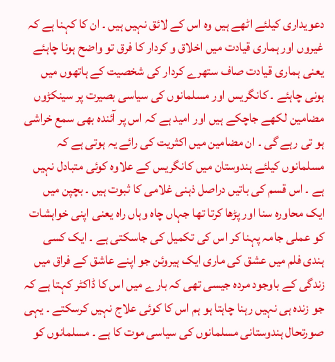دعویداری کیلئے اٹھے ہیں وہ اس کے لائق نہیں ہیں ۔ ان کا کہنا ہے کہ غیروں اور ہماری قیادت میں اخلاق و کردار کا فرق تو واضح ہونا چاہئے یعنی ہماری قیادت صاف ستھرے کردار کی شخصیت کے ہاتھوں میں ہونی چاہئے ۔ کانگریس اور مسلمانوں کی سیاسی بصیرت پر سینکڑوں مضامین لکھے جاچکے ہیں اور امید ہے کہ اس پر آئندہ بھی سمع خراشی ہو تی رہے گی ۔ ان مضامین میں اکثریت کی رائے یہ ہوتی ہے کہ مسلمانوں کیلئے ہندوستان میں کانگریس کے علاوہ کوئی متبادل نہیں ہے ۔ اس قسم کی باتیں دراصل ذہنی غلامی کا ثبوت ہیں ۔ بچپن میں ایک محاورہ سنا اور پڑھا کرتا تھا جہاں چاہ وہاں راہ یعنی اپنی خواہشات کو عملی جامہ پہنا کر اس کی تکمیل کی جاسکتی ہے ۔ ایک کسی ہندی فلم میں عشق کی ماری ایک ہیروئن جو اپنے عاشق کے فراق میں زندگی کے باوجود مردہ جیسی تھی کہ بارے میں اس کا ڈاکٹر کہتا ہے کہ جو زندہ ہی نہیں رہنا چاہتا ہو ہم اس کا کوئی علاج نہیں کرسکتے ۔ یہی صورتحال ہندوستانی مسلمانوں کی سیاسی موت کا ہے ۔ مسلمانوں کو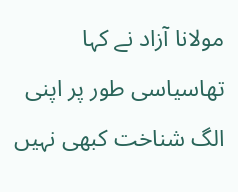مولانا آزاد نے کہا تھاسیاسی طور پر اپنی الگ شناخت کبھی نہیں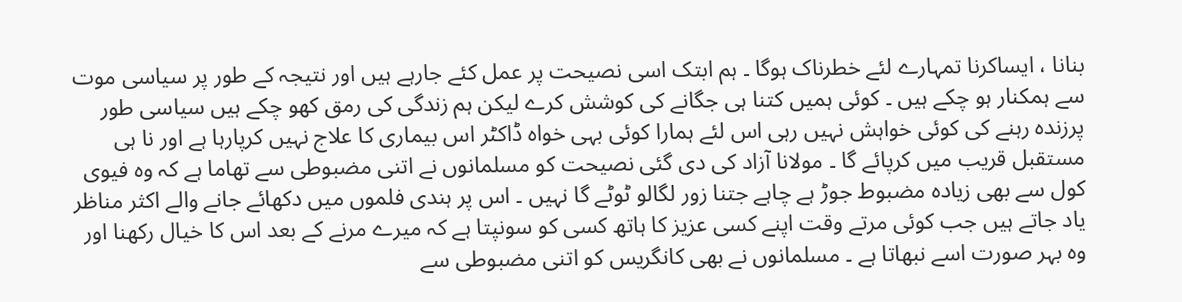بنانا ، ایساکرنا تمہارے لئے خطرناک ہوگا ۔ ہم ابتک اسی نصیحت پر عمل کئے جارہے ہیں اور نتیجہ کے طور پر سیاسی موت سے ہمکنار ہو چکے ہیں ۔ کوئی ہمیں کتنا ہی جگانے کی کوشش کرے لیکن ہم زندگی کی رمق کھو چکے ہیں سیاسی طور پرزندہ رہنے کی کوئی خواہش نہیں رہی اس لئے ہمارا کوئی بہی خواہ ڈاکٹر اس بیماری کا علاج نہیں کرپارہا ہے اور نا ہی مستقبل قریب میں کرپائے گا ۔ مولانا آزاد کی دی گئی نصیحت کو مسلمانوں نے اتنی مضبوطی سے تھاما ہے کہ وہ فیوی کول سے بھی زیادہ مضبوط جوڑ ہے چاہے جتنا زور لگالو ٹوٹے گا نہیں ۔ اس پر ہندی فلموں میں دکھائے جانے والے اکثر مناظر یاد جاتے ہیں جب کوئی مرتے وقت اپنے کسی عزیز کا ہاتھ کسی کو سونپتا ہے کہ میرے مرنے کے بعد اس کا خیال رکھنا اور وہ بہر صورت اسے نبھاتا ہے ۔ مسلمانوں نے بھی کانگریس کو اتنی مضبوطی سے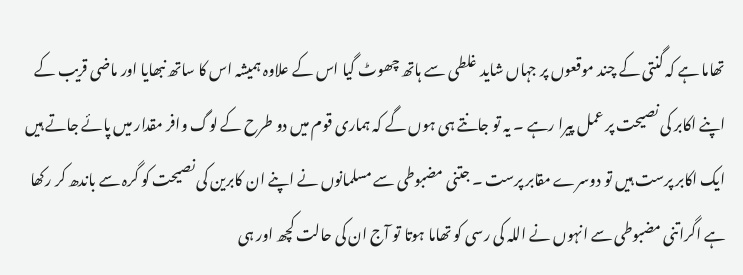تھاما ہے کہ گنتی کے چند موقعوں پر جہاں شاید غلطی سے ہاتھ چھوٹ گیا اس کے علاوہ ہمیشہ اس کا ساتھ نبھایا اور ماضی قریب کے اپنے اکابر کی نصیحت پر عمل پیرا رہے ۔ یہ تو جانتے ہی ہوں گے کہ ہماری قوم میں دو طرح کے لوگ وافر مقدار میں پائے جاتے ہیں ایک اکابر پرست ہیں تو دوسرے مقابر پرست ۔ جتنی مضبوطی سے مسلمانوں نے اپنے ان کابرین کی نصیحت کو گرہ سے باندھ کر رکھا ہے اگراتنی مضبوطی سے انہوں نے اللہ کی رسی کو تھاما ہوتا تو آج ان کی حالت کچھ اور ہی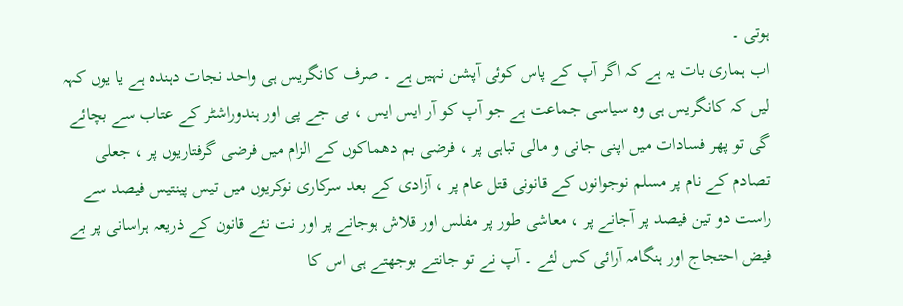ہوتی ۔
اب ہماری بات یہ ہے کہ اگر آپ کے پاس کوئی آپشن نہیں ہے ۔ صرف کانگریس ہی واحد نجات دہندہ ہے یا یوں کہہ لیں کہ کانگریس ہی وہ سیاسی جماعت ہے جو آپ کو آر ایس ایس ، بی جے پی اور ہندوراشٹر کے عتاب سے بچائے گی تو پھر فسادات میں اپنی جانی و مالی تباہی پر ، فرضی بم دھماکوں کے الزام میں فرضی گرفتاریوں پر ، جعلی تصادم کے نام پر مسلم نوجوانوں کے قانونی قتل عام پر ، آزادی کے بعد سرکاری نوکریوں میں تیس پینتیس فیصد سے راست دو تین فیصد پر آجانے پر ، معاشی طور پر مفلس اور قلاش ہوجانے پر اور نت نئے قانون کے ذریعہ ہراسانی پر بے فیض احتجاج اور ہنگامہ آرائی کس لئے ۔ آپ نے تو جانتے بوجھتے ہی اس کا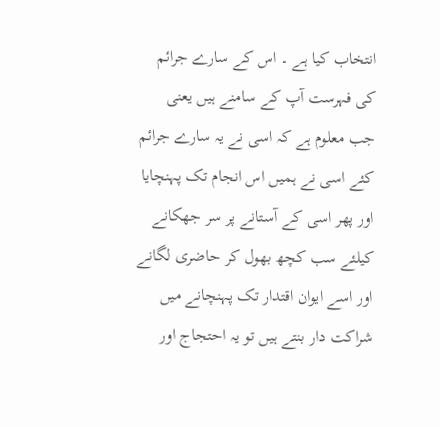انتخاب کیا ہے ۔ اس کے سارے جرائم کی فہرست آپ کے سامنے ہیں یعنی جب معلوم ہے کہ اسی نے یہ سارے جرائم کئے اسی نے ہمیں اس انجام تک پہنچایا اور پھر اسی کے آستانے پر سر جھکانے کیلئے سب کچھ بھول کر حاضری لگانے اور اسے ایوان اقتدار تک پہنچانے میں شراکت دار بنتے ہیں تو یہ احتجاج اور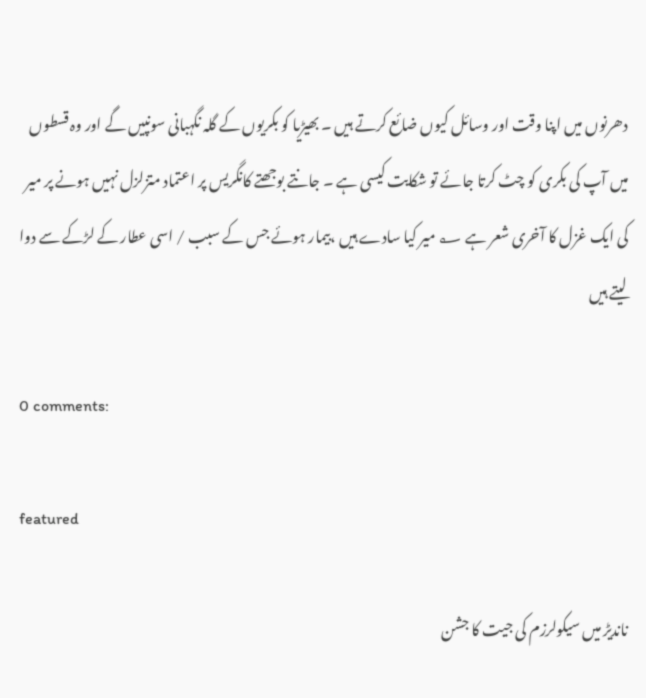دھرنوں میں اپنا وقت اور وسائل کیوں ضائع کرتے ہیں ۔ بھیڑیا کو بکریوں کے گلہ نگہبانی سونپیں گے اور وہ قسطوں میں آپ کی بکری کو چٹ کرتا جائے تو شکایت کیسی ہے ۔ جانتے بوجھتے کانگریس پر اعتماد متزلزل نہیں ہونے پر میر کی ایک غزل کا آخری شعر ہے ؂ میر کیا سادے ہیں ،بیمار ہوئے جس کے سبب / اسی عطار کے لڑکے سے دوا لیتے ہیں

0 comments:

featured

ناندیڑ میں سیکولرزم کی جیت کا جشن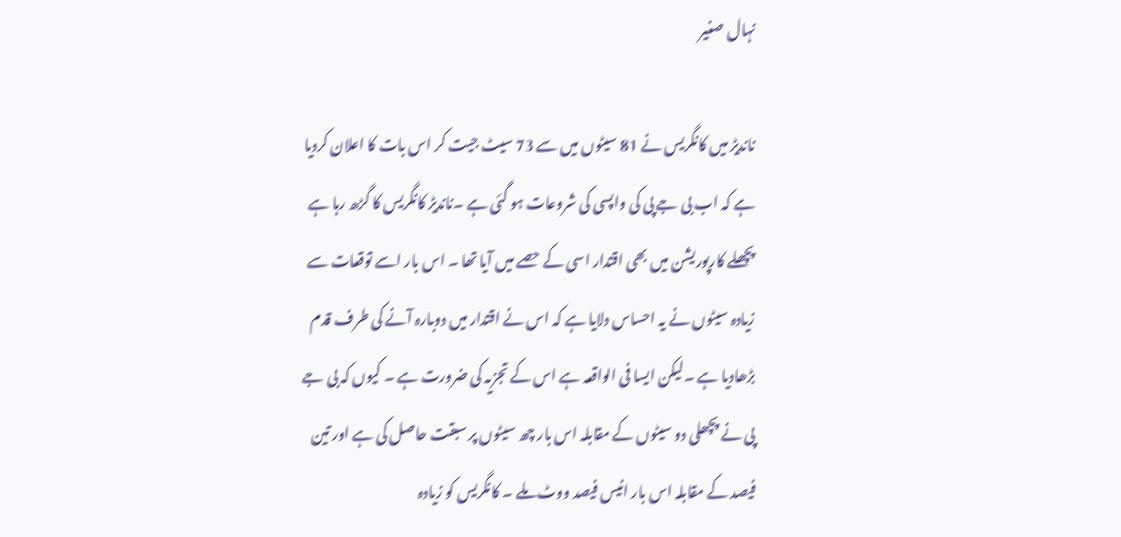نہال صغیر

ناندیڑ میں کانگریس نے 81 سیٹوں میں سے 73 سیٹ جیت کر اس بات کا اعلان کردیا ہے کہ اب بی جے پی کی واپسی کی شروعات ہو گئی ہے ۔ناندیڑ کانگریس کا گڑھ رہا ہے پچھلے کارپوریشن میں بھی اقتدار اسی کے حصے میں آیا تھا ۔ اس بار اسے توقعات سے زیادہ سیٹوں نے یہ احساس دلایا ہے کہ اس نے اقتدار میں دوبارہ آنے کی طرف قدم بڑھادیا ہے ۔لیکن ایسا فی الواقعہ ہے اس کے تجزیہ کی ضرورت ہے ۔ کیوں کہ بی جے پی نے پچھلی دو سیٹوں کے مقابلہ اس بار چھ سیٹوں پر سبقت حاصل کی ہے اور تین فیصد کے مقابلہ اس بار انیس فیصد ووٹ ملے ۔ کانگریس کو زیادہ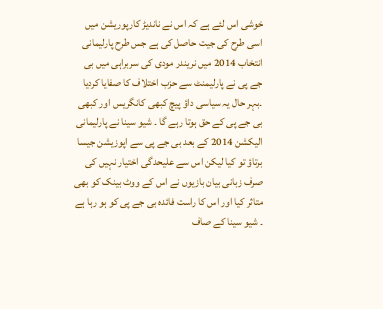خوشی اس لئے ہے کہ اس نے ناندیڑ کارپوریشن میں اسی طرح کی جیت حاصل کی ہے جس طرح پارلیمانی انتخاب 2014 میں نریندر مودی کی سربراہی میں بی جے پی نے پارلیمنٹ سے حزب اختلاف کا صفایا کردیا ۔بہر حال یہ سیاسی داؤ پیچ کبھی کانگریس اور کبھی بی جے پی کے حق ہوتا رہے گا ۔ شیو سینا نے پارلیمانی الیکشن 2014 کے بعد بی جے پی سے اپوزیشن جیسا برتاؤ تو کیا لیکن اس سے علیحدگی اختیار نہیں کی صرف زبانی بیان بازیوں نے اس کے ووٹ بینک کو بھی متاثر کیا اور اس کا راست فائدہ بی جے پی کو ہو رہا ہے ۔ شیو سینا کے صاف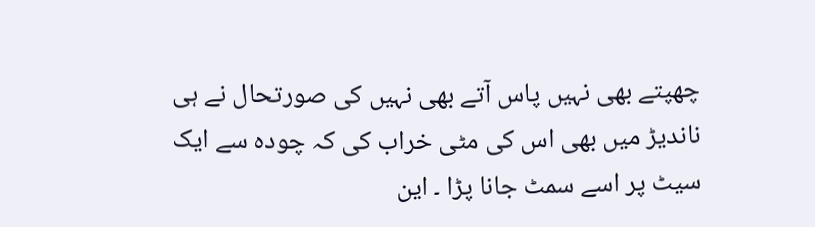چھپتے بھی نہیں پاس آتے بھی نہیں کی صورتحال نے ہی ناندیڑ میں بھی اس کی مٹی خراب کی کہ چودہ سے ایک سیٹ پر اسے سمٹ جانا پڑا ۔ این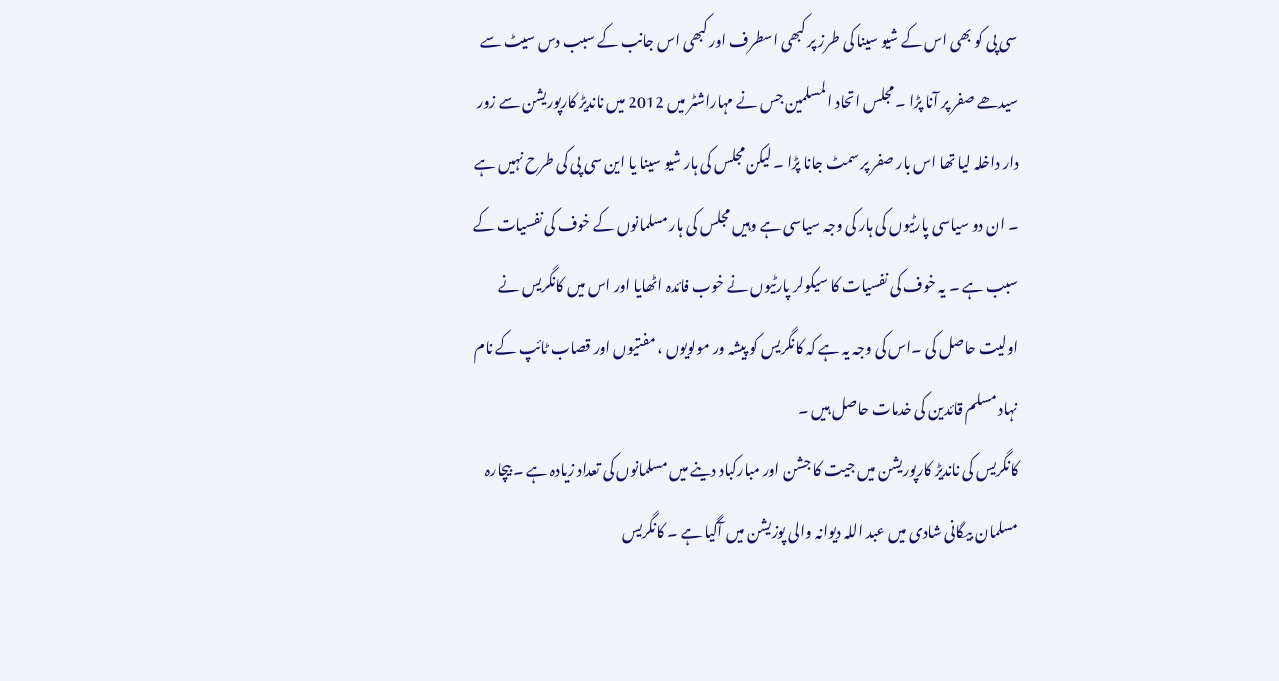سی پی کو بھی اس کے شیو سینا کی طرز پر کبھی اسطرف اور کبھی اس جانب کے سبب دس سیٹ سے سیدھے صفر پر آنا پڑا ۔ مجلس اتحاد المسلمین جس نے مہاراشٹر میں 2012 میں ناندیڑ کارپوریشن سے زور دار داخلہ لیا تھا اس بار صفر پر سمٹ جانا پڑا ۔ لیکن مجلس کی ہار شیو سینا یا این سی پی کی طرح نہیں ہے ۔ ان دو سیاسی پارٹیوں کی ہار کی وجہ سیاسی ہے وہیں مجلس کی ہار مسلمانوں کے خوف کی نفسیات کے سبب ہے ۔ یہ خوف کی نفسیات کا سیکولر پارٹیوں نے خوب فائدہ اٹھایا اور اس میں کانگریس نے اولیت حاصل کی ۔اس کی وجہ یہ ہے کہ کانگریس کو پیشہ ور مولویوں ، مفتیوں اور قصاب ٹائپ کے نام نہاد مسلم قائدین کی خدمات حاصل ہیں ۔
کانگریس کی ناندیڑ کارپوریشن میں جیت کا جشن اور مبارکباد دینے میں مسلمانوں کی تعداد زیادہ ہے ۔ بیچارہ مسلمان بیگانی شادی میں عبد اللہ دیوانہ والی پوزیشن میں آگیا ہے ۔ کانگریس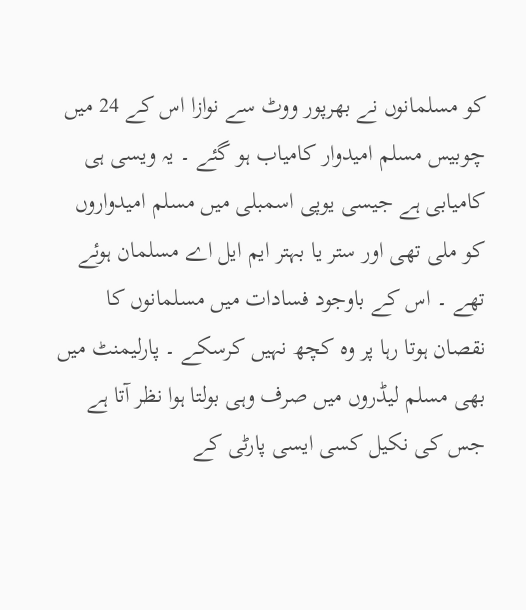کو مسلمانوں نے بھرپور ووٹ سے نوازا اس کے 24 میں چوبیس مسلم امیدوار کامیاب ہو گئے ۔ یہ ویسی ہی کامیابی ہے جیسی یوپی اسمبلی میں مسلم امیدواروں کو ملی تھی اور ستر یا بہتر ایم ایل اے مسلمان ہوئے تھے ۔ اس کے باوجود فسادات میں مسلمانوں کا نقصان ہوتا رہا پر وہ کچھ نہیں کرسکے ۔ پارلیمنٹ میں بھی مسلم لیڈروں میں صرف وہی بولتا ہوا نظر آتا ہے جس کی نکیل کسی ایسی پارٹی کے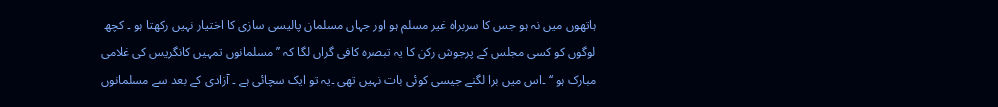ہاتھوں میں نہ ہو جس کا سربراہ غیر مسلم ہو اور جہاں مسلمان پالیسی سازی کا اختیار نہیں رکھتا ہو ۔ کچھ لوگوں کو کسی مجلس کے پرجوش رکن کا یہ تبصرہ کافی گراں لگا کہ ’’مسلمانوں تمہیں کانگریس کی غلامی مبارک ہو ‘‘ ۔اس میں برا لگنے جیسی کوئی بات نہیں تھی ۔یہ تو ایک سچائی ہے ۔ آزادی کے بعد سے مسلمانوں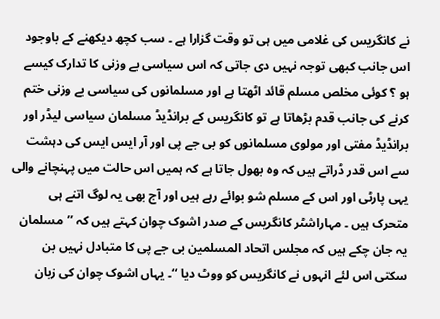نے کانگریس کی غلامی میں ہی تو وقت گزارا ہے ۔ سب کچھ دیکھنے کے باوجود اس جانب کبھی توجہ نہیں دی جاتی کہ اس سیاسی بے وزنی کا تدارک کیسے ہو ؟ کوئی مخلص مسلم قائد اٹھتا ہے اور مسلمانوں کی سیاسی بے وزنی ختم کرنے کی جانب قدم بڑھاتا ہے تو کانگریس کے برانڈیڈ مسلمان سیاسی لیڈر اور برانڈیڈ مفتی اور مولوی مسلمانوں کو بی جے پی اور آر ایس ایس کی دہشت سے اس قدر ڈراتے ہیں کہ وہ بھول جاتا ہے کہ ہمیں اس حالت میں پہنچانے والی یہی پارٹی اور اس کے مسلم شو بوائے رہے ہیں اور آج بھی یہ لوگ اتنے ہی متحرک ہیں ۔ مہاراشٹر کانگریس کے صدر اشوک چوان کہتے ہیں کہ ’’مسلمان یہ جان چکے ہیں کہ مجلس اتحاد المسلمین بی جے پی کا متبادل نہیں بن سکتی اس لئے انہوں نے کانگریس کو ووٹ دیا ‘‘۔ یہاں اشوک چوان کی زبان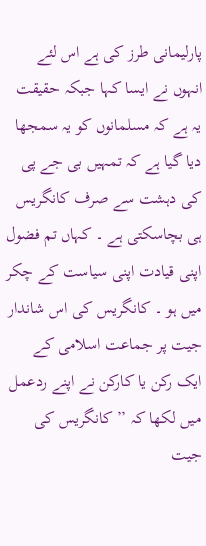پارلیمانی طرز کی ہے اس لئے انہوں نے ایسا کہا جبکہ حقیقت یہ ہے کہ مسلمانوں کو یہ سمجھا دیا گیا ہے کہ تمہیں بی جے پی کی دہشت سے صرف کانگریس ہی بچاسکتی ہے ۔ کہاں تم فضول اپنی قیادت اپنی سیاست کے چکر میں ہو ۔ کانگریس کی اس شاندار جیت پر جماعت اسلامی کے ایک رکن یا کارکن نے اپنے ردعمل میں لکھا کہ ’’کانگریس کی جیت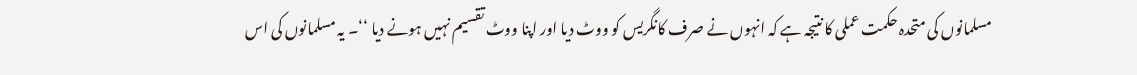مسلمانوں کی متحدہ حکمت عملی کا نتیجہ ہے کہ انہوں نے صرف کانگریس کو ووٹ دیا اور اپنا ووٹ تقسیم نہیں ہونے دیا ‘‘۔ یہ مسلمانوں کی اس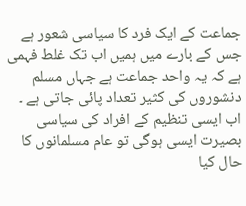جماعت کے ایک فرد کا سیاسی شعور ہے جس کے بارے میں ہمیں اب تک غلط فہمی ہے کہ یہ واحد جماعت ہے جہاں مسلم دنشوروں کی کثیر تعداد پائی جاتی ہے ۔ اب ایسی تنظیم کے افراد کی سیاسی بصیرت ایسی ہوگی تو عام مسلمانوں کا حال کیا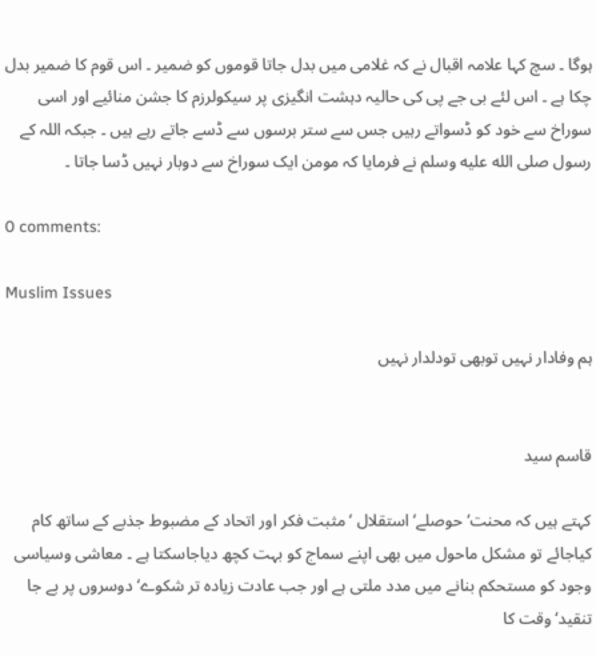ہوگا ۔ سچ کہا علامہ اقبال نے کہ غلامی میں بدل جاتا قوموں کو ضمیر ۔ اس قوم کا ضمیر بدل چکا ہے ۔ اس لئے بی جے پی کی حالیہ دہشت انگیزی پر سیکولرزم کا جشن منائیے اور اسی سوراخ سے خود کو ڈسواتے رہیں جس سے ستر برسوں سے ڈسے جاتے رہے ہیں ۔ جبکہ اللہ کے رسول صلى الله عليه وسلم نے فرمایا کہ مومن ایک سوراخ سے دوبار نہیں ڈسا جاتا ۔

0 comments:

Muslim Issues

ہم وفادار نہیں توبھی تودلدار نہیں


قاسم سید

کہتے ہیں کہ محنت‘ حوصلے‘استقلال ‘مثبت فکر اور اتحاد کے مضبوط جذبے کے ساتھ کام کیاجائے تو مشکل ماحول میں بھی اپنے سماج کو بہت کچھ دیاجاسکتا ہے ۔ معاشی وسیاسی وجود کو مستحکم بنانے میں مدد ملتی ہے اور جب عادت زیادہ تر شکوے‘دوسروں پر بے جا تنقید‘وقت کا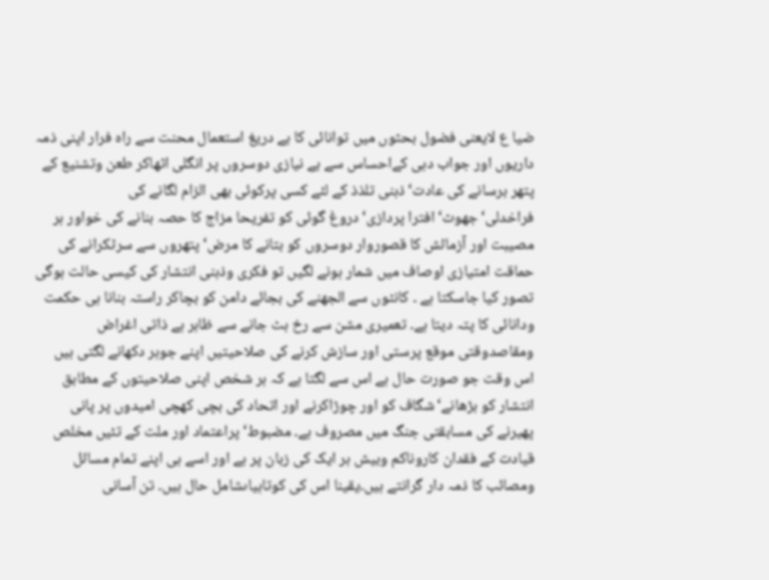ضیا ع لایعنی فضول بحثوں میں توانائی کا بے دریغ استعمال محنت سے راہ فرار اپنی ذمہ داریوں اور جواب دہی کےاحساس سے بے نیازی دوسروں پر انگلی اٹھاکر طعن وتشنیع کے پتھر برسانے کی عادت‘ ذہنی تلذذ کے لئے کسی پرکوئی بھی الزام لگانے کی فراخدلی‘جھوٹ‘افترا پردازی‘ دروغ گوئی کو تفریحا مزاج کا حصہ بنانے کی خواور ہر مصیبت اور آزمائش کا قصوروار دوسروں کو بتانے کا مرض‘پتھروں سے سرٹکرانے کی حماقت امتیازی اوصاف میں شمار ہونے لگیں تو فکری وذہنی انتشار کی کیسی حالت ہوگی تصور کیا جاسکتا ہے ۔ کانٹوں سے الجھنے کی بجائے دامن کو بچاکر راستہ بنانا ہی حکمت ودانائی کا پتہ دیتا ہے۔ تعمیری مشن سے رخ ہٹ جانے سے ظاہر ہے ذاتی اغراض ومقاصدوقتی موقع پرستی اور سازش کرنے کی صلاحیتیں اپنے جوہر دکھانے لگتی ہیں اس وقت جو صورت حال ہے اس سے لگتا ہے کہ ہر شخص اپنی صلاحیتوں کے مطابق انتشار کو بڑھانے‘شگاف کو اور چوڑاکرنے اور اتحاد کی بچی کھچی امیدوں پر پانی پھیرنے کی مسابقتی جنگ میں مصروف ہے۔ مضبوط‘پراعتماد اور ملت کے تئیں مخلص قیادت کے فقدان کاروناکم وبیش ہر ایک کی زبان پر ہے اور اسے ہی اپنے تمام مسائل ومصائب کا ذمہ دار گرانتے ہیں۔یقینا اس کی کوتاہیاںشامل حال ہیں۔ تن آسانی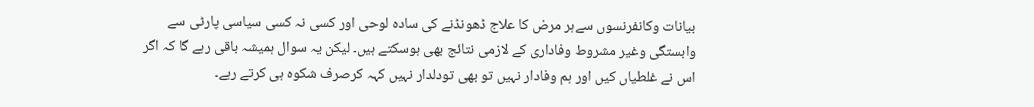بیانات وکانفرنسوں سےہر مرض کا علاج ڈھونڈنے کی سادہ لوحی اور کسی نہ کسی سیاسی پارٹی سے وابستگی وغیر مشروط وفاداری کے لازمی نتائج بھی ہوسکتے ہیں۔ لیکن یہ سوال ہمیشہ باقی رہے گا کہ اگر اس نے غلطیاں کیں اور ہم وفادار نہیں تو بھی تودلدار نہیں کہہ کرصرف شکوہ ہی کرتے رہے۔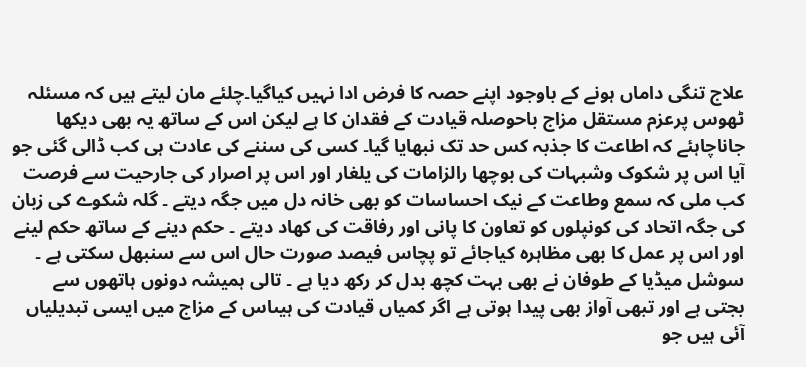علاج تنگی داماں ہونے کے باوجود اپنے حصہ کا فرض ادا نہیں کیاگیا۔چلئے مان لیتے ہیں کہ مسئلہ ٹھوس پرعزم مستقل مزاج باحوصلہ قیادت کے فقدان کا ہے لیکن اس کے ساتھ یہ بھی دیکھا جاناچاہئے کہ اطاعت کا جذبہ کس حد تک نبھایا گیا۔ کسی کی سننے کی عادت ہی کب ڈالی گئی جو آیا اس پر شکوک وشبہات کی بوچھا رالزامات کی یلغار اور اس پر اصرار کی جارحیت سے فرصت کب ملی کہ سمع وطاعت کے نیک احساسات کو بھی خانہ دل میں جگہ دیتے ۔ گلہ شکوے کی زبان کی جگہ اتحاد کی کونپلوں کو تعاون کا پانی اور رفاقت کی کھاد دیتے ۔ حکم دینے کے ساتھ حکم لینے اور اس پر عمل کا بھی مظاہرہ کیاجائے تو پچاس فیصد صورت حال اس سے سنبھل سکتی ہے ۔ سوشل میڈیا کے طوفان نے بھی بہت کچھ بدل کر رکھ دیا ہے ۔ تالی ہمیشہ دونوں ہاتھوں سے بجتی ہے اور تبھی آواز بھی پیدا ہوتی ہے اگر کمیاں قیادت کی ہیںاس کے مزاج میں ایسی تبدیلیاں آئی ہیں جو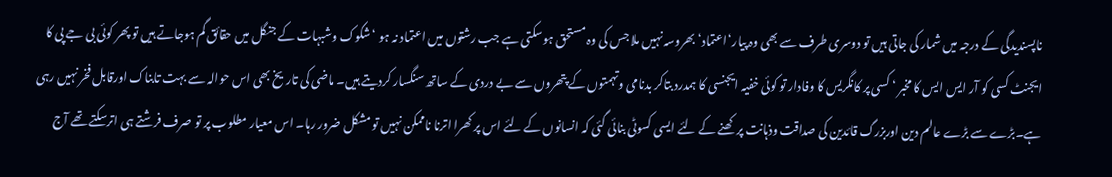ناپسندیدگی کے درجہ میں شمار کی جاتی ہیں تو دوسری طرف سے بھی وہ پیار‘اعتماد‘بھروسہ نہیں ملا جس کی وہ مستحق ہوسکتی ہے جب رشتوں میں اعتماد نہ ہو ‘شکوک وشبہات کے جنگل میں حقائق گم ہوجاتے ہیں تو پھر کوئی بی جے پی کا ایجنٹ کسی کو آر ایس ایس کا مخبر ‘ کسی پر کانگریس کا وفادار تو کوئی خفیہ ایجنسی کا ہمدرد بتاکر بدنامی وتہمتوں کے پتھروں سے بے دردی کے ساتھ سنگسار کردیتے ہیں۔ ماضی کی تاریخ بھی اس حوالہ سے بہت تابناک اورقابل فخر نہیں رہی ہے۔بڑے سے بڑے عالم دین اوربزرگ قائدین کی صداقت وذہانت پر کھنے کے لئے ایسی کسوٹی بنائی گئی کہ انسانوں کے لئے اس پر کھرا اترنا ناممکن نہیں تو مشکل ضرور رہا۔ اس معیار مطلوب پر تو صرف فرشتے ہی اترسکتے تھے آج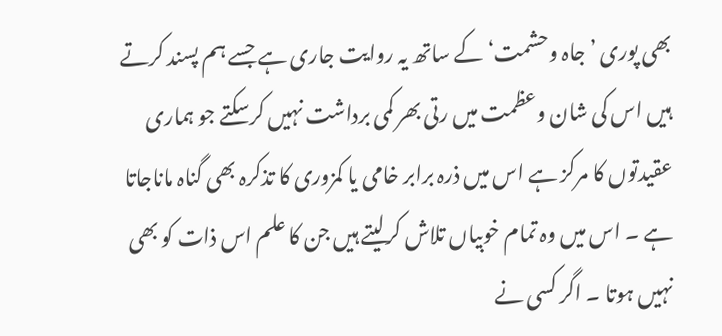بھی پوری ’جاہ وحشمت‘ کے ساتھ یہ روایت جاری ہے جسے ہم پسند کرتے ہیں اس کی شان وعظمت میں رتی بھر کمی برداشت نہیں کرسکتے جو ہماری عقیدتوں کا مرکز ہے اس میں ذرہ برابر خامی یا کمزوری کا تذکرہ بھی گناہ ماناجاتا ہے ۔ اس میں وہ تمام خوبیاں تلاش کرلیتے ہیں جن کا علم اس ذات کو بھی نہیں ہوتا ۔ اگر کسی نے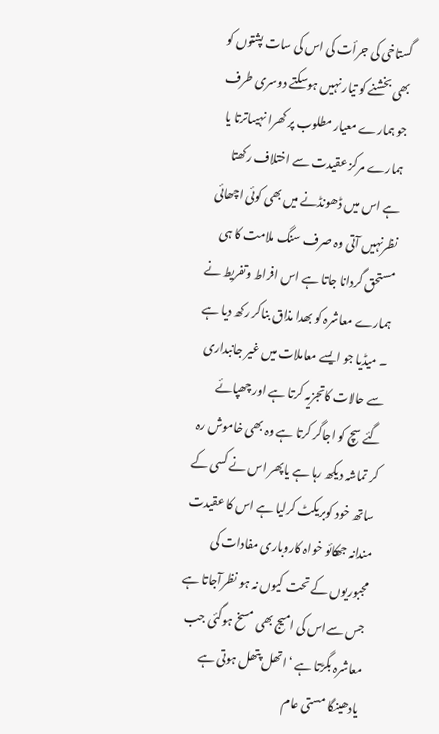گستاخی کی جرأت کی اس کی سات پشتوں کو بھی بخشنے کو تیار نہیں ہوسکتے دوسری طرف جو ہمارے معیار مطلوب پر کھرا نہیںاترتا یا ہمارے مرکز عقیدت سے اختلاف رکھتا ہے اس میں ڈھونڈنے میں بھی کوئی اچھائی نظرنہیں آتی وہ صرف سنگ ملامت کا ہی مستحق گردانا جاتا ہے اس افراط وتفریط نے ہمارے معاشرہ کو بھدا مذاق بناکر رکھ دیا ہے ۔ میڈیا جو ایسے معاملات میں غیر جانبداری سے حالات کاتجزیہ کرتا ہے اور چھپائے گئے سچ کو اجاگر کرتا ہے وہ بھی خاموش رہ کر تماشہ دیکھ رہا ہے یاپھر اس نے کسی کے ساتھ خود کوبریکٹ کرلیا ہے اس کا عقیدت مندانہ جھکائو خواہ کاروباری مفادات کی مجبوریوں کے تحت کیوں نہ ہو نظرآجاتا ہے جس سےاس کی امیج بھی مسخ ہوگئی جب معاشرہ بگڑتا ہے ‘اتھل پتھل ہوتی ہے یادھینگا مستی عام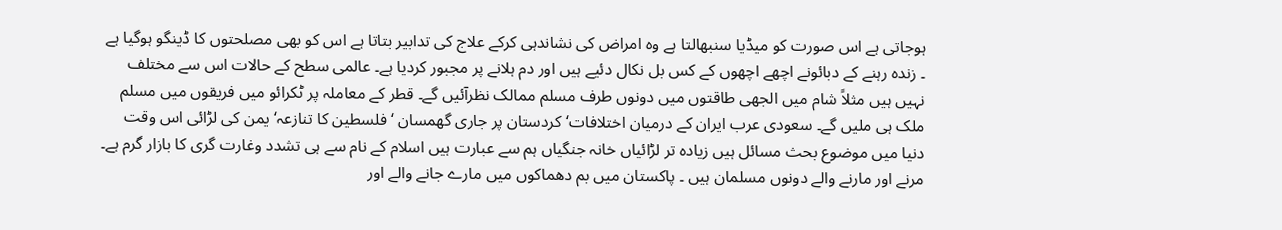ہوجاتی ہے اس صورت کو میڈیا سنبھالتا ہے وہ امراض کی نشاندہی کرکے علاج کی تدابیر بتاتا ہے اس کو بھی مصلحتوں کا ڈینگو ہوگیا ہے ۔ زندہ رہنے کے دبائونے اچھے اچھوں کے کس بل نکال دئیے ہیں اور دم ہلانے پر مجبور کردیا ہے۔ عالمی سطح کے حالات اس سے مختلف نہیں ہیں مثلاً شام میں الجھی طاقتوں میں دونوں طرف مسلم ممالک نظرآئیں گے۔ قطر کے معاملہ پر ٹکرائو میں فریقوں میں مسلم ملک ہی ملیں گے۔ سعودی عرب ایران کے درمیان اختلافات‘کردستان پر جاری گھمسان ‘فلسطین کا تنازعہ‘یمن کی لڑائی اس وقت دنیا میں موضوع بحث مسائل ہیں زیادہ تر لڑائیاں خانہ جنگیاں ہم سے عبارت ہیں اسلام کے نام سے ہی تشدد وغارت گری کا بازار گرم ہے۔ مرنے اور مارنے والے دونوں مسلمان ہیں ۔ پاکستان میں بم دھماکوں میں مارے جانے والے اور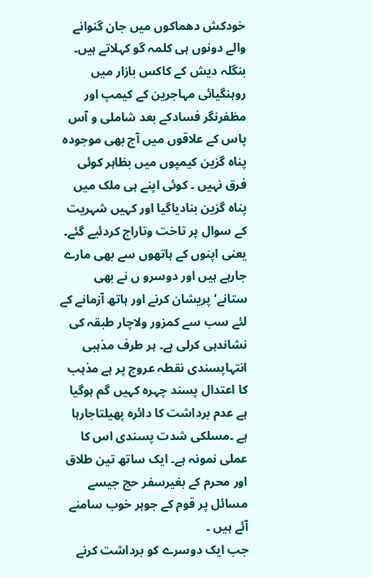خودکش دھماکوں میں جان گنوانے والے دونوں ہی کلمہ گو کہلاتے ہیں۔ بنگلہ دیش کے کاکس بازار میں روہنگیائی مہاجرین کے کیمپ اور مظفرنگر فسادکے بعد شاملی و آس پاس کے علاقوں میں آج بھی موجودہ پناہ گزین کیمپوں میں بظاہر کوئی فرق نہیں ۔ کوئی اپنے ہی ملک میں پناہ گزین بنادیاگیا اور کہیں شہریت کے سوال پر تاخت وتاراج کردئیے گئے۔ یعنی اپنوں کے ہاتھوں سے بھی مارے جارہے ہیں اور دوسرو ں نے بھی ستانے‘پریشان کرنے اور ہاتھ آزمانے کے لئے سب سے کمزور ولاچار طبقہ کی نشاندہی کرلی ہے۔ ہر طرف مذہبی انتہاپسندی نقطہ عروج پر ہے مذہب کا اعتدال پسند چہرہ کہیں گم ہوگیا ہے عدم برداشت کا دائرہ پھیلتاجارہا ہے ۔مسلکی شدت پسندی اس کا عملی نمونہ ہے۔ ایک ساتھ تین طلاق اور محرم کے بغیرسفر حج جیسے مسائل پر قوم کے جوہر خوب سامنے آئے ہیں ۔
جب ایک دوسرے کو برداشت کرنے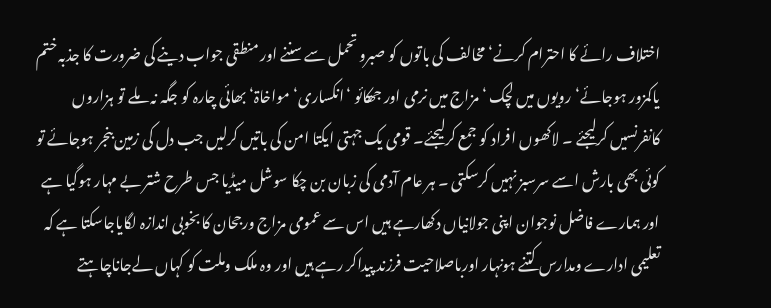اختلاف رائے کا احترام کرنے‘ مخالف کی باتوں کو صبرو تحمل سے سننے اور منطقی جواب دینے کی ضرورت کا جذبہ ختم یاکمزور ہوجائے‘رویوں میں لچک ‘مزاج میں نرمی اور جھکائو ‘انکساری‘ مواخاۃ‘بھائی چارہ کو جگہ نہ ملے تو ہزاروں کانفرنسیں کرلیجئے ۔ لاکھوں افراد کو جمع کرلیجئے۔ قومی یک جہتی ایکتا امن کی باتیں کرلیں جب دل کی زمین بنجر ہوجائے تو کوئی بھی بارش اسے سرسبز نہیں کرسکتی ۔ ہر عام آدمی کی زبان بن چکا سوشل میڈیا جس طرح شتر بے مہار ہوگیا ہے اور ہمارے فاضل نوجوان اپنی جولانیاں دکھارہے ہیں اس سے عمومی مزاج ورجحان کا بخوبی اندازہ لگایاجاسکتا ہے کہ تعلیمی ادارے ومدارس کتنے ہونہار اورباصلاحیت فرزند پیداکر رہے ہیں اور وہ ملک وملت کو کہاں لےجاناچاہتے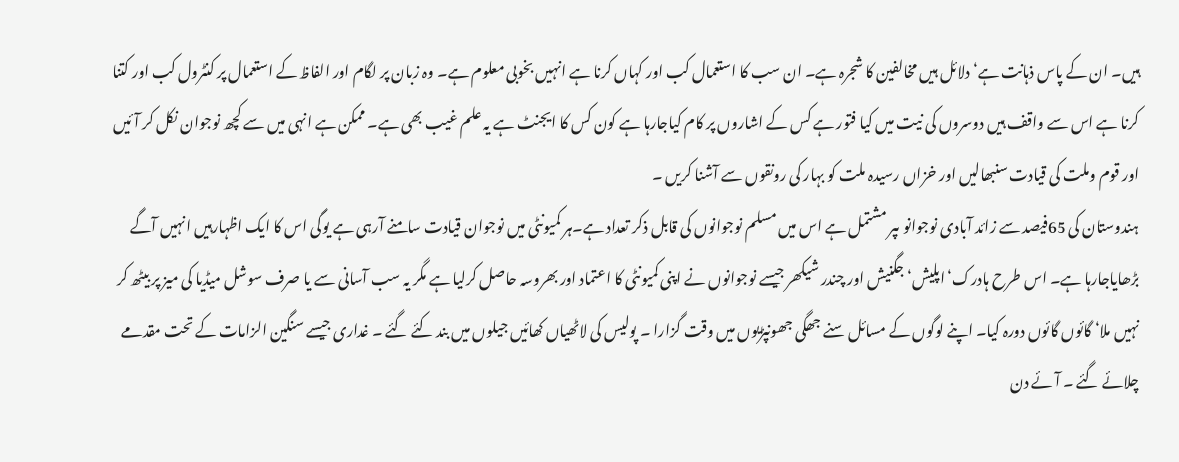ہیں۔ ان کے پاس ذہانت ہے‘ دلائل ہیں مخالفین کا شجرہ ہے۔ ان سب کا استعمال کب اور کہاں کرنا ہے انہیں بخوبی معلوم ہے۔ وہ زبان پر لگام اور الفاظ کے استعمال پر کنٹرول کب اور کتنا کرنا ہے اس سے واقف ہیں دوسروں کی نیت میں کیا فتور ہے کس کے اشاروں پر کام کیاجارہا ہے کون کس کا ایجنٹ ہے یہ علم غیب بھی ہے۔ ممکن ہے انہی میں سے کچھ نوجوان نکل کر آئیں اور قوم وملت کی قیادت سنبھالیں اور خزاں رسیدہ ملت کو بہار کی رونقوں سے آشنا کریں ۔
ہندوستان کی 65فیصد سے زائد آبادی نوجوانو ںپر مشتمل ہے اس میں مسلم نوجوانوں کی قابل ذکر تعداد ہے۔ہر کمیونٹی میں نوجوان قیادت سامنے آرہی ہے یوگی اس کا ایک اظہارہیں انہیں آگے بڑھایاجارہا ہے۔ اس طرح ہادرک‘اپلیش‘ جگنیش اور چندر شیکھر جیسے نوجوانوں نے اپنی کمیونٹی کا اعتماد اور بھروسہ حاصل کرلیا ہے مگر یہ سب آسانی سے یا صرف سوشل میڈیا کی میز پر بیٹھ کر نہیں ملا‘ گائوں گائوں دورہ کیا۔ اپنے لوگوں کے مسائل سنے جھگی جھونپڑیوں میں وقت گزارا ۔ پولیس کی لاٹھیاں کھائیں جیلوں میں بند کئے گئے ۔ غداری جیسے سنگین الزامات کے تحت مقدمے چلائے گئے ۔ آئے دن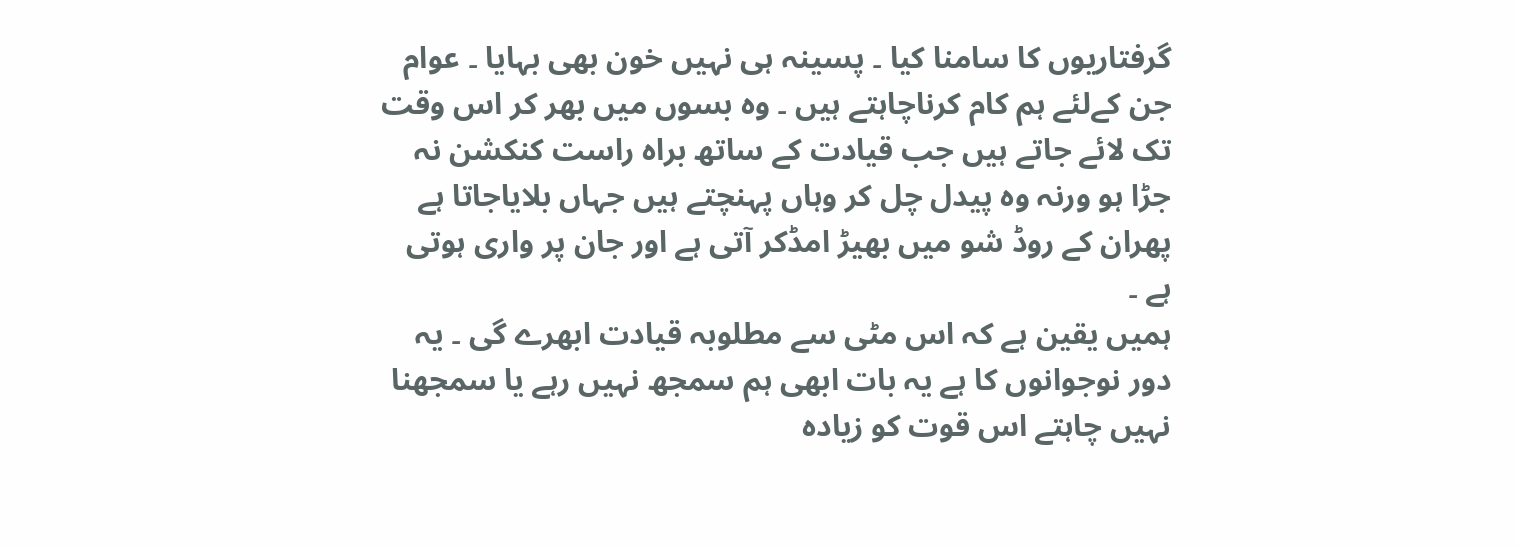گرفتاریوں کا سامنا کیا ۔ پسینہ ہی نہیں خون بھی بہایا ۔ عوام جن کےلئے ہم کام کرناچاہتے ہیں ۔ وہ بسوں میں بھر کر اس وقت تک لائے جاتے ہیں جب قیادت کے ساتھ براہ راست کنکشن نہ جڑا ہو ورنہ وہ پیدل چل کر وہاں پہنچتے ہیں جہاں بلایاجاتا ہے پھران کے روڈ شو میں بھیڑ امڈکر آتی ہے اور جان پر واری ہوتی ہے ۔
ہمیں یقین ہے کہ اس مٹی سے مطلوبہ قیادت ابھرے گی ۔ یہ دور نوجوانوں کا ہے یہ بات ابھی ہم سمجھ نہیں رہے یا سمجھنا نہیں چاہتے اس قوت کو زیادہ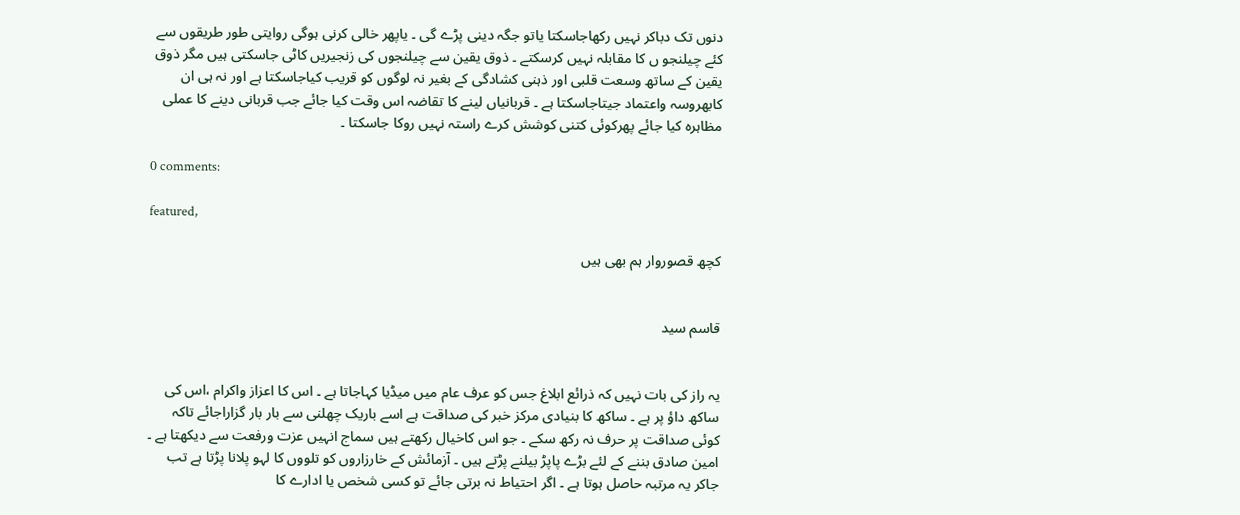دنوں تک دباکر نہیں رکھاجاسکتا یاتو جگہ دینی پڑے گی ۔ یاپھر خالی کرنی ہوگی روایتی طور طریقوں سے کئے چیلنجو ں کا مقابلہ نہیں کرسکتے ۔ ذوق یقین سے چیلنجوں کی زنجیریں کاٹی جاسکتی ہیں مگر ذوق یقین کے ساتھ وسعت قلبی اور ذہنی کشادگی کے بغیر نہ لوگوں کو قریب کیاجاسکتا ہے اور نہ ہی ان کابھروسہ واعتماد جیتاجاسکتا ہے ۔ قربانیاں لینے کا تقاضہ اس وقت کیا جائے جب قربانی دینے کا عملی مظاہرہ کیا جائے پھرکوئی کتنی کوشش کرے راستہ نہیں روکا جاسکتا ۔

0 comments:

featured,

کچھ قصوروار ہم بھی ہیں


قاسم سید


یہ راز کی بات نہیں کہ ذرائع ابلاغ جس کو عرف عام میں میڈیا کہاجاتا ہے ۔ اس کا اعزاز واکرام ،اس کی ساکھ داؤ پر ہے ۔ ساکھ کا بنیادی مرکز خبر کی صداقت ہے اسے باریک چھلنی سے بار بار گزاراجائے تاکہ کوئی صداقت پر حرف نہ رکھ سکے ۔ جو اس کاخیال رکھتے ہیں سماج انہیں عزت ورفعت سے دیکھتا ہے ۔ امین صادق بننے کے لئے بڑے پاپڑ بیلنے پڑتے ہیں ۔ آزمائش کے خارزاروں کو تلووں کا لہو پلانا پڑتا ہے تب جاکر یہ مرتبہ حاصل ہوتا ہے ۔ اگر احتیاط نہ برتی جائے تو کسی شخص یا ادارے کا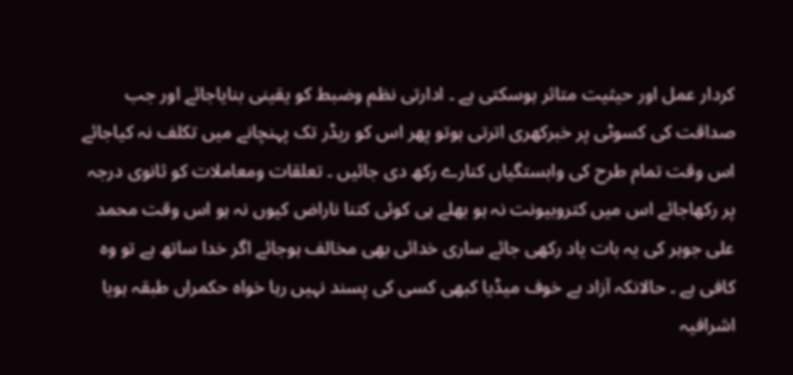کردار عمل اور حیثیت متاثر ہوسکتی ہے ۔ ادارتی نظم وضبط کو یقینی بنایاجائے اور جب صداقت کی کسوٹی پر خبرکھری اترتی ہوتو پھر اس کو ریڈر تک پہنچانے میں تکلف نہ کیاجائے اس وقت تمام طرح کی وابستگیاں کنارے رکھ دی جائیں ۔ تعلقات ومعاملات کو ثانوی درجہ پر رکھاجائے اس میں کتروبیونت نہ ہو بھلے ہی کوئی کتنا ناراض کیوں نہ ہو اس وقت محمد علی جوہر کی یہ بات یاد رکھی جائے ساری خدائی بھی مخالف ہوجائے اگر خدا ساتھ ہے تو وہ کافی ہے ۔ حالانکہ آزاد بے خوف میڈیا کبھی کسی کی پسند نہیں رہا خواہ حکمراں طبقہ ہویا اشرافیہ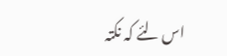اس لئے کہ نکتہ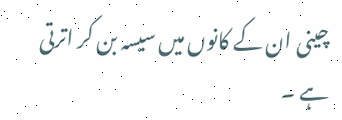چینی ان کے کانوں میں سیسہ بن کر اترتی ہے ۔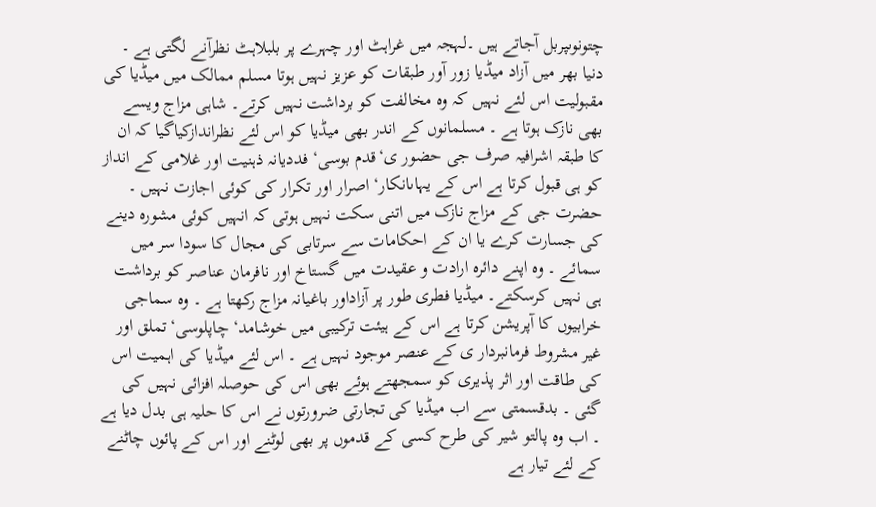چتونوںپربل آجاتے ہیں ۔لہجہ میں غراہٹ اور چہرے پر بلبلاہٹ نظرآنے لگتی ہے ۔ دنیا بھر میں آزاد میڈیا زور آور طبقات کو عزیز نہیں ہوتا مسلم ممالک میں میڈیا کی مقبولیت اس لئے نہیں کہ وہ مخالفت کو برداشت نہیں کرتے۔ شاہی مزاج ویسے بھی نازک ہوتا ہے ۔ مسلمانوں کے اندر بھی میڈیا کو اس لئے نظراندازکیاگیا کہ ان کا طبقہ اشرافیہ صرف جی حضور ی‘قدم بوسی‘ فددیانہ ذہنیت اور غلامی کے انداز کو ہی قبول کرتا ہے اس کے یہاںانکار‘ اصرار اور تکرار کی کوئی اجازت نہیں ۔ حضرت جی کے مزاج نازک میں اتنی سکت نہیں ہوتی کہ انہیں کوئی مشورہ دینے کی جسارت کرے یا ان کے احکامات سے سرتابی کی مجال کا سودا سر میں سمائے ۔ وہ اپنے دائرہ ارادت و عقیدت میں گستاخ اور نافرمان عناصر کو برداشت ہی نہیں کرسکتے۔ میڈیا فطری طور پر آزاداور باغیانہ مزاج رکھتا ہے ۔ وہ سماجی خرابیوں کا آپریشن کرتا ہے اس کے ہیئت ترکیبی میں خوشامد‘ چاپلوسی‘تملق اور غیر مشروط فرمانبردار ی کے عنصر موجود نہیں ہے ۔ اس لئے میڈیا کی اہمیت اس کی طاقت اور اثر پذیری کو سمجھتے ہوئے بھی اس کی حوصلہ افزائی نہیں کی گئی ۔ بدقسمتی سے اب میڈیا کی تجارتی ضرورتوں نے اس کا حلیہ ہی بدل دیا ہے ۔ اب وہ پالتو شیر کی طرح کسی کے قدموں پر بھی لوٹنے اور اس کے پائوں چاٹنے کے لئے تیار ہے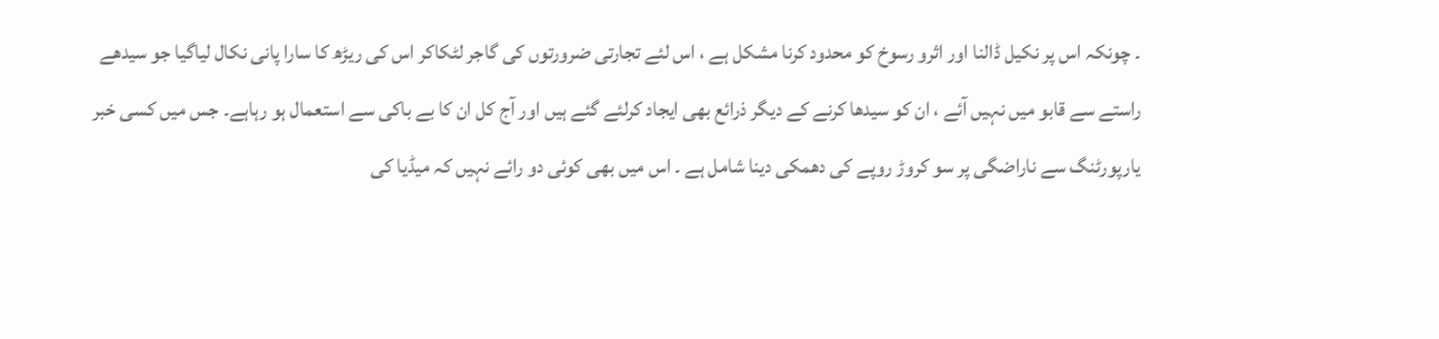۔ چونکہ اس پر نکیل ڈالنا اور اثرو رسوخ کو محدود کرنا مشکل ہے ، اس لئے تجارتی ضرورتوں کی گاجر لٹکاکر اس کی ریڑھ کا سارا پانی نکال لیاگیا جو سیدھے راستے سے قابو میں نہیں آئے ، ان کو سیدھا کرنے کے دیگر ذرائع بھی ایجاد کرلئے گئے ہیں اور آج کل ان کا بے باکی سے استعمال ہو رہاہے۔ جس میں کسی خبر یارپورٹنگ سے ناراضگی پر سو کروڑ روپے کی دھمکی دینا شامل ہے ۔ اس میں بھی کوئی دو رائے نہیں کہ میڈیا کی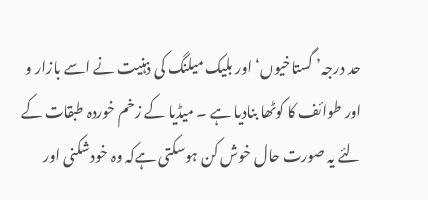حد درجہ’ گستاخیوں‘ اور بلیک میلنگ کی ذہنیت نے اسے بازار و اور طوائف کا کوٹھا بنادیا ہے ۔ میڈیا کے زخم خوردہ طبقات کے لئے یہ صورت حال خوش کن ہوسکتی ہےکہ وہ خودشکنی اور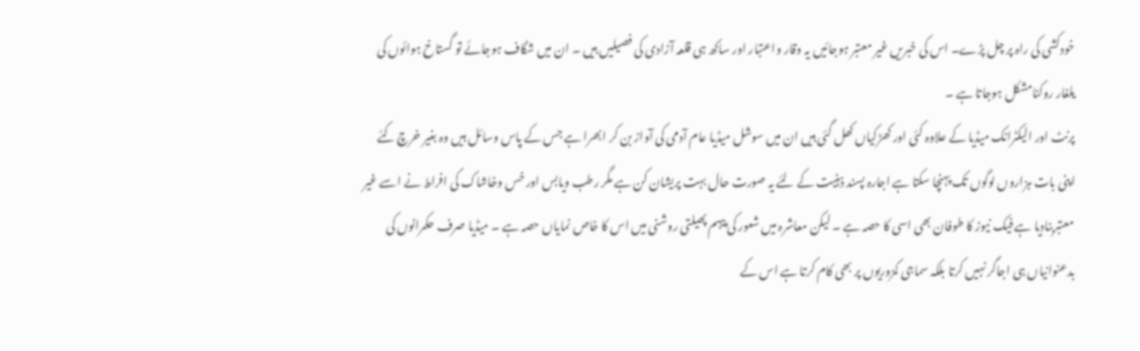خودکشی کی راہ پر چل پڑے۔ اس کی خبریں غیر معتبر ہوجائیں یہ وقار واعتبار اور ساکھ ہی قلعہ آزادی کی فصیلیں ہیں ۔ ان میں شگاف ہوجائے تو گستاخ ہوائوں کی یلغار روکنامشکل ہوجاتا ہے ۔
پرنٹ اور الیکٹرانک میڈیا کے علاوہ کئی اور کھڑکیاں کھل گئی ہیں ان میں سوشل میڈیا عام آدمی کی آواز بن کر ابھرا ہے جس کے پاس وسائل ہیں وہ بغیر خرچ کئے اپنی بات ہزاروں لوگوں تک پہنچا سکتا ہے اجارہ پسند ذہنیت کے لئے یہ صورت حال بہت پریشان کن ہے مگر رطب ویابس اور خس وخاشاک کی افراط نے اسے غیر معتبربنادیا ہے فیک نیوز کا طوفان بھی اسی کا حصہ ہے ۔ لیکن معاشرہ میں شعور کی پیہم پھیلتی روشنی میں اس کا خاص نمایاں حصہ ہے ۔ میڈیا صرف حکمرانوں کی بدعنوانیاں ہی اجاگر نہیں کرتا بلکہ سماجی کمزوریوں پر بھی کام کرتا ہے اس کے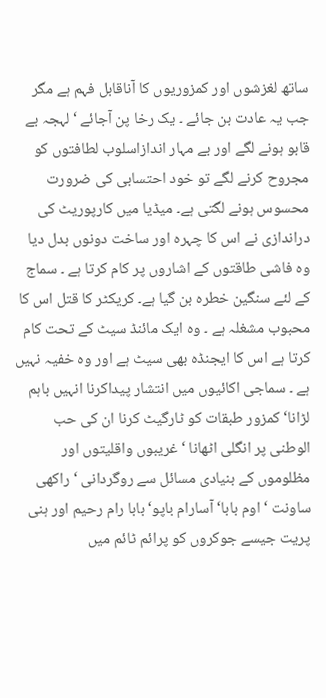ساتھ لغزشوں اور کمزوریوں کا آناقابل فہم ہے مگر جب یہ عادت بن جائے ۔ یک رخا پن آجائے ‘لہجہ بے قابو ہونے لگے اور بے مہار اندازاسلوب لطافتوں کو مجروح کرنے لگے تو خود احتسابی کی ضرورت محسوس ہونے لگتی ہے۔ میڈیا میں کارپوریٹ کی دراندازی نے اس کا چہرہ اور ساخت دونوں بدل دیا وہ فاشی طاقتوں کے اشاروں پر کام کرتا ہے ۔ سماج کے لئے سنگین خطرہ بن گیا ہے۔ کریکٹر کا قتل اس کا محبوب مشغلہ ہے ۔ وہ ایک مائنڈ سیٹ کے تحت کام کرتا ہے اس کا ایجنڈہ بھی سیٹ ہے اور وہ خفیہ نہیں ہے ۔ سماجی اکائیوں میں انتشار پیداکرنا انہیں باہم لڑانا‘ کمزور طبقات کو ٹارگیٹ کرنا ان کی حب الوطنی پر انگلی اٹھانا ‘ غریبوں واقلیتوں اور مظلوموں کے بنیادی مسائل سے روگردانی ‘راکھی ساونت ‘ اوم بابا‘ آسارام باپو‘ بابا رام رحیم اور ہنی پریت جیسے جوکروں کو پرائم ٹائم میں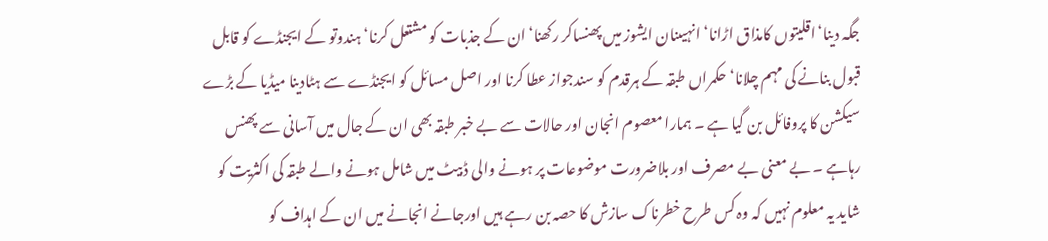جگہ دینا‘اقلیتوں کامذاق اڑانا‘انہیںنان ایشوز میں پھنساکر رکھنا‘ان کے جذبات کو مشتعل کرنا‘ ہندوتو کے ایجنڈے کو قابل قبول بنانے کی مہم چلانا‘ حکمراں طبقہ کے ہرقدم کو سندجواز عطا کرنا اور اصل مسائل کو ایجنڈے سے ہٹادینا میڈیا کے بڑے سیکشن کا پروفائل بن گیا ہے ۔ ہمارا معصوم انجان اور حالات سے بے خبر طبقہ بھی ان کے جال میں آسانی سے پھنس رہاہے ۔ بے معنی بے مصرف اور بلاضرورت موضوعات پر ہونے والی ڈبیٹ میں شامل ہونے والے طبقہ کی اکثریت کو شاید یہ معلوم نہیں کہ وہ کس طرح خطرناک سازش کا حصہ بن رہے ہیں اورجانے انجانے میں ان کے اہداف کو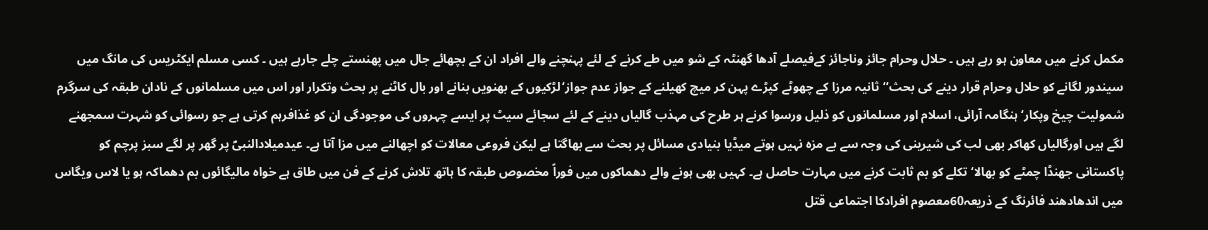مکمل کرنے میں معاون ہو رہے ہیں ۔ حلال وحرام جائز وناجائز کےفیصلے آدھا گھنٹہ کے شو میں طے کرنے کے لئے پہنچنے والے افراد ان کے بچھائے جال میں پھنستے چلے جارہے ہیں ۔ کسی مسلم ایکٹریس کی مانگ میں سیندور لگانے کو حلال وحرام قرار دینے کی بحث‘‘ثانیہ مرزا کے چھوٹے کپڑے پہن کر میچ کھیلنے کے جواز عدم جواز‘لڑکیوں کے بھنویں بنانے اور بال کاٹنے پر بحث وتکرار اور اس میں مسلمانوں کے نادان طبقہ کی سرگرم شمولیت چیخ وپکار‘ ہنگامہ آرائی، اسلام اور مسلمانوں کو ذلیل ورسوا کرنے ہر طرح کی مہذب گالیاں دینے کے لئے سجائے سیٹ پر ایسے چہروں کی موجودگی ان کو غذافرہم کرتی ہے جو رسوائی کو شہرت سمجھنے لگے ہیں اورگالیاں کھاکر بھی لب کی شیرینی کی وجہ سے بے مزہ نہیں ہوتے میڈیا بنیادی مسائل پر بحث سے بھاگتا ہے لیکن فروعی معالات کو اچھالنے میں مزا آتا ہے۔ عیدمیلادالنبیؐ پر گھر پر لگے سبز پرچم کو پاکستانی جھنڈا چمٹے کو بھالا‘ تکلے کو بم ثابت کرنے میں مہارت حاصل ہے۔ کہیں بھی ہونے والے دھماکوں میں فوراً مخصوص طبقہ کا ہاتھ تلاش کرنے کے فن میں طاق ہے خواہ مالیگائوں بم دھماکہ ہو یا لاس ویگاس میں اندھادھند فائرنگ کے ذریعہ60معصوم افرادکا اجتماعی قتل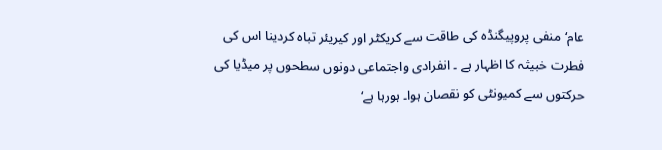عام‘منفی پروپیگنڈہ کی طاقت سے کریکٹر اور کیریئر تباہ کردینا اس کی فطرت خبیثہ کا اظہار ہے ۔ انفرادی واجتماعی دونوں سطحوں پر میڈیا کی حرکتوں سے کمیونٹی کو نقصان ہوا۔ ہورہا ہے‘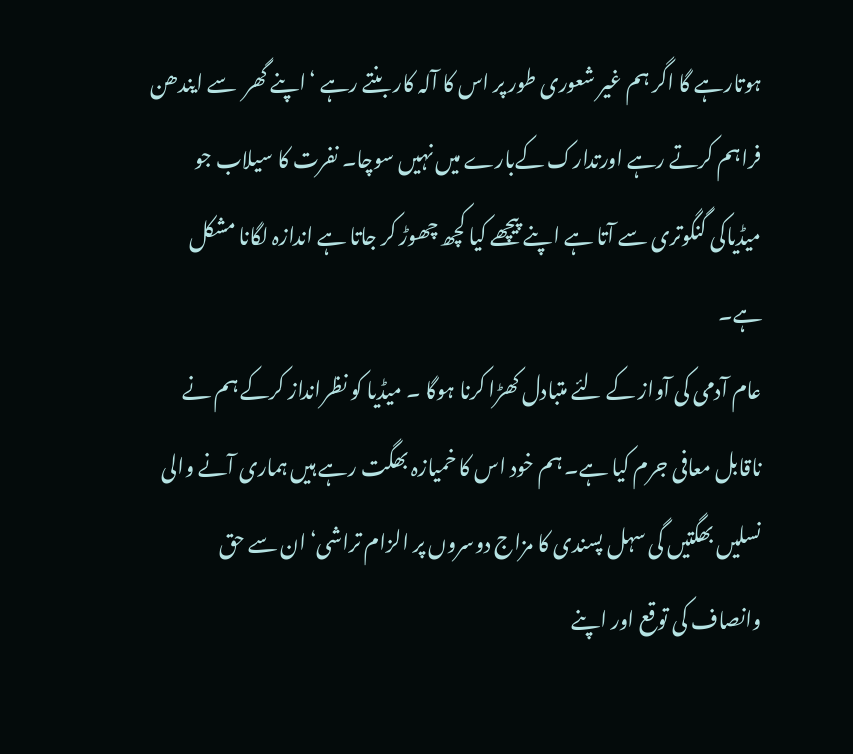ہوتارہے گا اگر ہم غیر شعوری طور پر اس کا آلہ کار بنتے رہے ‘اپنے گھر  سے ایندھن فراہم کرتے رہے اورتدارک کےبارے میں نہیں سوچا۔ نفرت کا سیلاب جو میڈیاکی گنگوتری سے آتا ہے اپنے پیچھے کیا کچھ چھوڑ کر جاتا ہے اندازہ لگانا مشکل ہے۔
عام آدمی کی آواز کے لئے متبادل کھڑا کرنا ہوگا ۔ میڈیا کو نظرانداز کرکے ہم نے ناقابل معافی جرم کیا ہے۔ ہم خود اس کا خمیازہ بھگت رہے ہیں ہماری آنے والی نسلیں بھگتیں گی سہل پسندی کا مزاج دوسروں پر الزام تراشی‘ان سے حق وانصاف کی توقع اور اپنے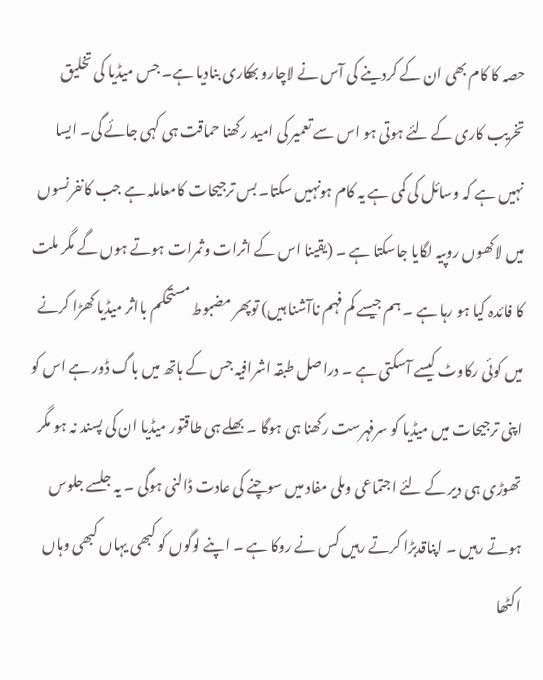حصہ کا کام بھی ان کے کردینے کی آس نے لاچارو بھکاری بنادیا ہے۔ جس میڈیا کی تخلیق تخریب کاری کے لئے ہوتی ہو اس سے تعمیر کی امید رکھنا حماقت ہی کہی جائے گی۔ ایسا نہیں ہے کہ وسائل کی کمی ہے یہ کام ہونہیں سکتا۔ بس ترجیحات کامعاملہ ہے جب کانفرنسوں میں لاکھوں روپیہ لگایا جاسکتا ہے ۔ (یقینا اس کے اثرات وثمرات ہوتے ہوں گے مگر ملت کا فائدہ کیا ہو رہا ہے ۔ ہم جیسے کم فہم ناآشنا ہیں) توپھر مضبوط مستحکم بااثر میڈیا کھڑا کرنے میں کوئی رکاوٹ کیسے آسکتی ہے ۔ دراصل طبقہ اشرافیہ جس کے ہاتھ میں باگ ڈور ہے اس کو اپنی ترجیحات میں میڈیا کو سرفہرست رکھنا ہی ہوگا ۔ بھلے ہی طاقتور میڈیا ان کی پسند نہ ہو مگر تھوڑی ہی دیر کے لئے اجتماعی وملی مفاد میں سوچنے کی عادت ڈالنی ہوگی ۔ یہ جلسے جلوس ہوتے رہیں ۔ اپناقدبڑا کرتے رہیں کس نے روکا ہے ۔ اپنے لوگوں کو کبھی یہاں کبھی وہاں اکٹھا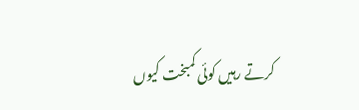کرتے رہیں کوئی کمبخت کیوں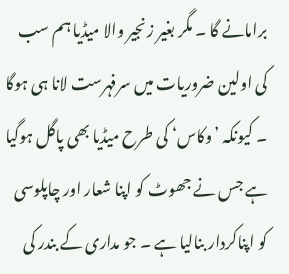برامانے گا ۔ مگر بغیر زنجیر والا میڈیا ہم سب کی اولین ضروریات میں سرفہرست لانا ہی ہوگا ۔ کیونکہ ’وکاس‘ کی طرح میڈیا بھی پاگل ہوگیا ہے جس نے جھوٹ کو اپنا شعار اور چاپلوسی کو اپناکردار بنالیا ہے ۔ جو مداری کے بندر کی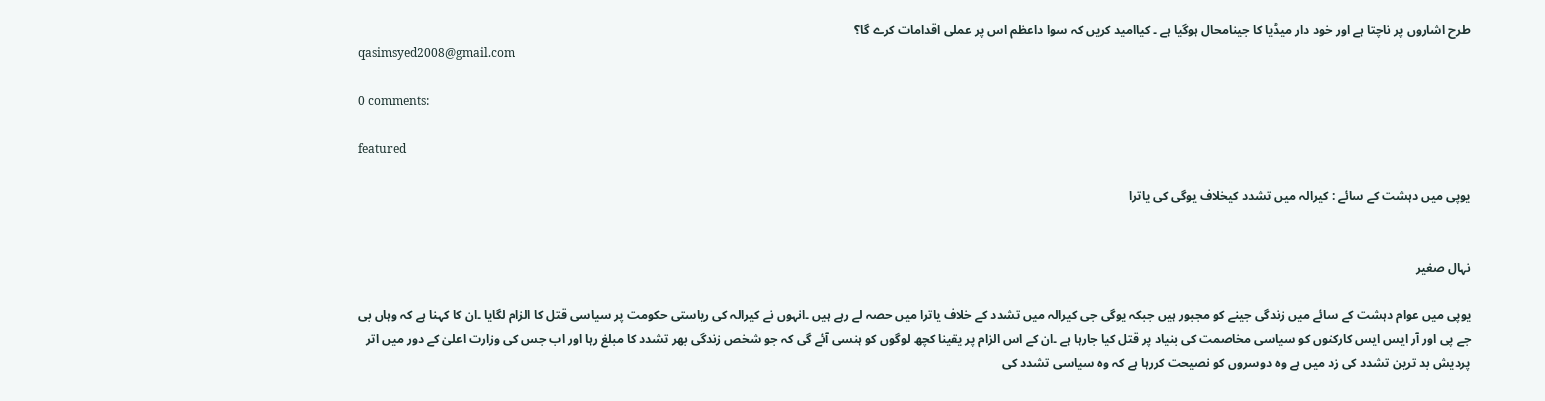طرح اشاروں پر ناچتا ہے اور خود دار میڈیا کا جینامحال ہوگیا ہے ۔ کیاامید کریں کہ سوا داعظم اس پر عملی اقدامات کرے گا؟
qasimsyed2008@gmail.com

0 comments:

featured

یوپی میں دہشت کے سائے : کیرالہ میں تشدد کیخلاف یوگی کی یاترا


نہال صغیر

یوپی میں عوام دہشت کے سائے میں زندگی جینے کو مجبور ہیں جبکہ یوگی جی کیرالہ میں تشدد کے خلاف یاترا میں حصہ لے رہے ہیں ۔انہوں نے کیرالہ کی ریاستی حکومت پر سیاسی قتل کا الزام لگایا ۔ان کا کہنا ہے کہ وہاں بی جے پی اور آر ایس ایس کارکنوں کو سیاسی مخاصمت کی بنیاد پر قتل کیا جارہا ہے ۔ان کے اس الزام پر یقینا کچھ لوگوں کو ہنسی آئے گی کہ جو شخص زندگی بھر تشدد کا مبلغ رہا اور اب جس کی وزارت اعلیٰ کے دور میں اتر پردیش بد ترین تشدد کی زد میں ہے وہ دوسروں کو نصیحت کررہا ہے کہ وہ سیاسی تشدد کی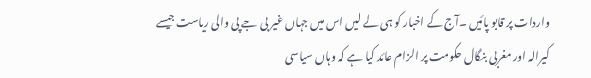واردات پر قابو پائیں ۔آج کے اخبار کو ہی لے لیں اس میں جہاں غیر بی جے پی والی ریاست جیسے کیرالہ اور مغربی بنگال حکومت پر الزام عائد کیا ہے کہ وہاں سیاسی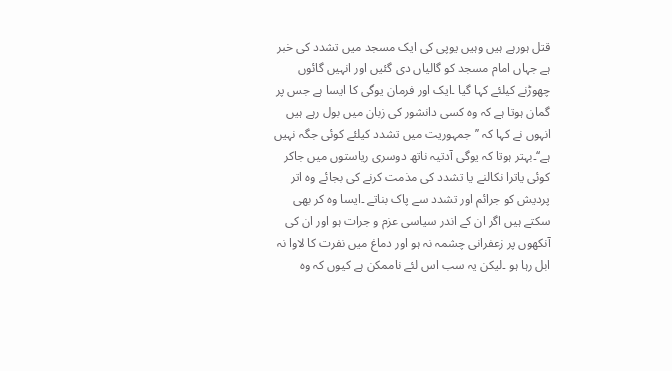قتل ہورہے ہیں وہیں یوپی کی ایک مسجد میں تشدد کی خبر ہے جہاں امام مسجد کو گالیاں دی گئیں اور انہیں گائوں چھوڑنے کیلئے کہا گیا ۔ایک اور فرمان یوگی کا ایسا ہے جس پر گمان ہوتا ہے کہ وہ کسی دانشور کی زبان میں بول رہے ہیں انہوں نے کہا کہ ’’جمہوریت میں تشدد کیلئے کوئی جگہ نہیں ہے‘‘۔بہتر ہوتا کہ یوگی آدتیہ ناتھ دوسری ریاستوں میں جاکر کوئی یاترا نکالنے یا تشدد کی مذمت کرنے کی بجائے وہ اتر پردیش کو جرائم اور تشدد سے پاک بناتے ۔ایسا وہ کر بھی سکتے ہیں اگر ان کے اندر سیاسی عزم و جرات ہو اور ان کی آنکھوں پر زعفرانی چشمہ نہ ہو اور دماغ میں نفرت کا لاوا نہ ابل رہا ہو ۔لیکن یہ سب اس لئے ناممکن ہے کیوں کہ وہ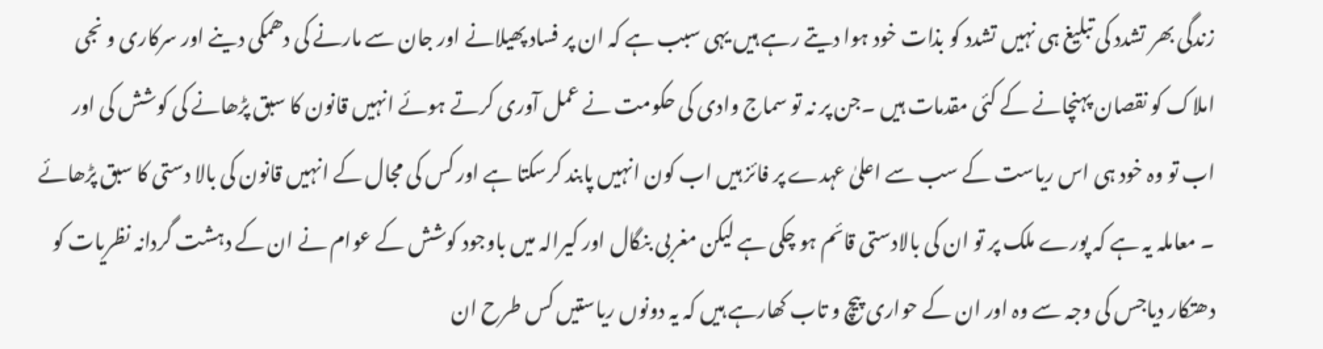زندگی بھر تشدد کی تبلیغ ہی نہیں تشدد کو بذات خود ہوا دیتے رہے ہیں یہی سبب ہے کہ ان پر فساد پھیلانے اور جان سے مارنے کی دھمکی دینے اور سرکاری و نجی املاک کو نقصان پہنچانے کے کئی مقدمات ہیں ۔جن پر نہ تو سماج وادی کی حکومت نے عمل آوری کرتے ہوئے انہیں قانون کا سبق پڑھانے کی کوشش کی اور اب تو وہ خود ہی اس ریاست کے سب سے اعلیٰ عہدے پر فائز ہیں اب کون انہیں پابند کرسکتا ہے اور کس کی مجال کے انہیں قانون کی بالا دستی کا سبق پڑھائے ۔ معاملہ یہ ہے کہ پورے ملک پر تو ان کی بالادستی قائم ہو چکی ہے لیکن مغربی بنگال اور کیرالہ میں باوجود کوشش کے عوام نے ان کے دہشت گردانہ نظریات کو دھتکار دیاجس کی وجہ سے وہ اور ان کے حواری پیچ و تاب کھارہے ہیں کہ یہ دونوں ریاستیں کس طرح ان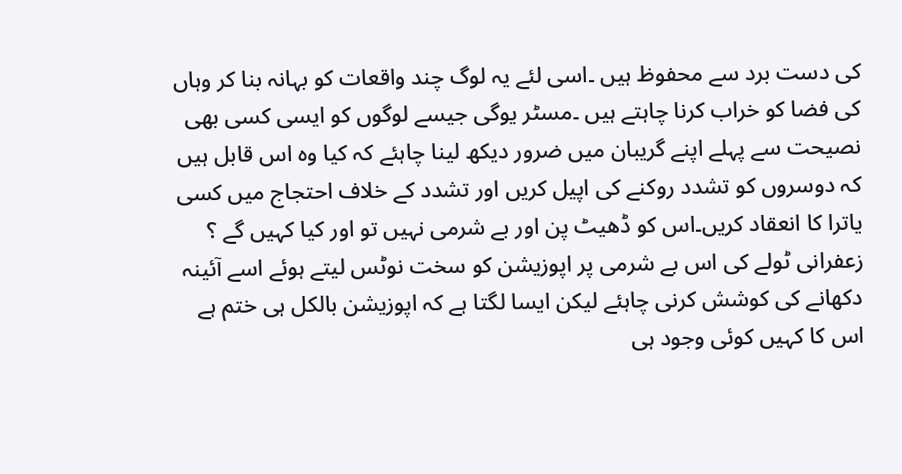کی دست برد سے محفوظ ہیں ۔اسی لئے یہ لوگ چند واقعات کو بہانہ بنا کر وہاں کی فضا کو خراب کرنا چاہتے ہیں ۔مسٹر یوگی جیسے لوگوں کو ایسی کسی بھی نصیحت سے پہلے اپنے گریبان میں ضرور دیکھ لینا چاہئے کہ کیا وہ اس قابل ہیں کہ دوسروں کو تشدد روکنے کی اپیل کریں اور تشدد کے خلاف احتجاج میں کسی یاترا کا انعقاد کریں۔اس کو ڈھیٹ پن اور بے شرمی نہیں تو اور کیا کہیں گے ؟ زعفرانی ٹولے کی اس بے شرمی پر اپوزیشن کو سخت نوٹس لیتے ہوئے اسے آئینہ دکھانے کی کوشش کرنی چاہئے لیکن ایسا لگتا ہے کہ اپوزیشن بالکل ہی ختم ہے اس کا کہیں کوئی وجود ہی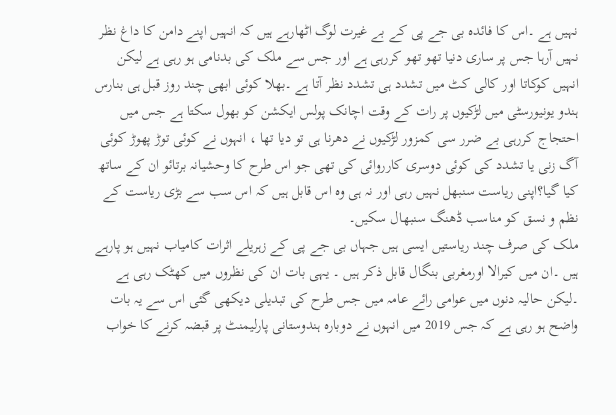نہیں ہے ۔اس کا فائدہ بی جے پی کے بے غیرت لوگ اٹھارہے ہیں کہ انہیں اپنے دامن کا داغ نظر نہیں آرہا جس پر ساری دنیا تھو تھو کررہی ہے اور جس سے ملک کی بدنامی ہو رہی ہے لیکن انہیں کوکاتا اور کالی کٹ میں تشدد ہی تشدد نظر آتا ہے ۔بھلا کوئی ابھی چند روز قبل ہی بنارس ہندو یونیورسٹی میں لڑکیوں پر رات کے وقت اچانک پولس ایکشن کو بھول سکتا ہے جس میں احتجاج کررہی بے ضرر سی کمزور لڑکیوں نے دھرنا ہی تو دیا تھا ، انہوں نے کوئی توڑ پھوڑ کوئی آگ زنی یا تشدد کی کوئی دوسری کارروائی کی تھی جو اس طرح کا وحشیانہ برتائو ان کے ساتھ کیا گیا؟اپنی ریاست سنبھل نہیں رہی اور نہ ہی وہ اس قابل ہیں کہ اس سب سے بڑی ریاست کے نظم و نسق کو مناسب ڈھنگ سنبھال سکیں۔
ملک کی صرف چند ریاستیں ایسی ہیں جہاں بی جے پی کے زہریلے اثرات کامیاب نہیں ہو پارہے ہیں ۔ان میں کیرالا اورمغربی بنگال قابل ذکر ہیں ۔ یہی بات ان کی نظروں میں کھٹک رہی ہے ۔لیکن حالیہ دنوں میں عوامی رائے عامہ میں جس طرح کی تبدیلی دیکھی گئی اس سے یہ بات واضح ہو رہی ہے کہ جس 2019 میں انہوں نے دوبارہ ہندوستانی پارلیمنٹ پر قبضہ کرنے کا خواب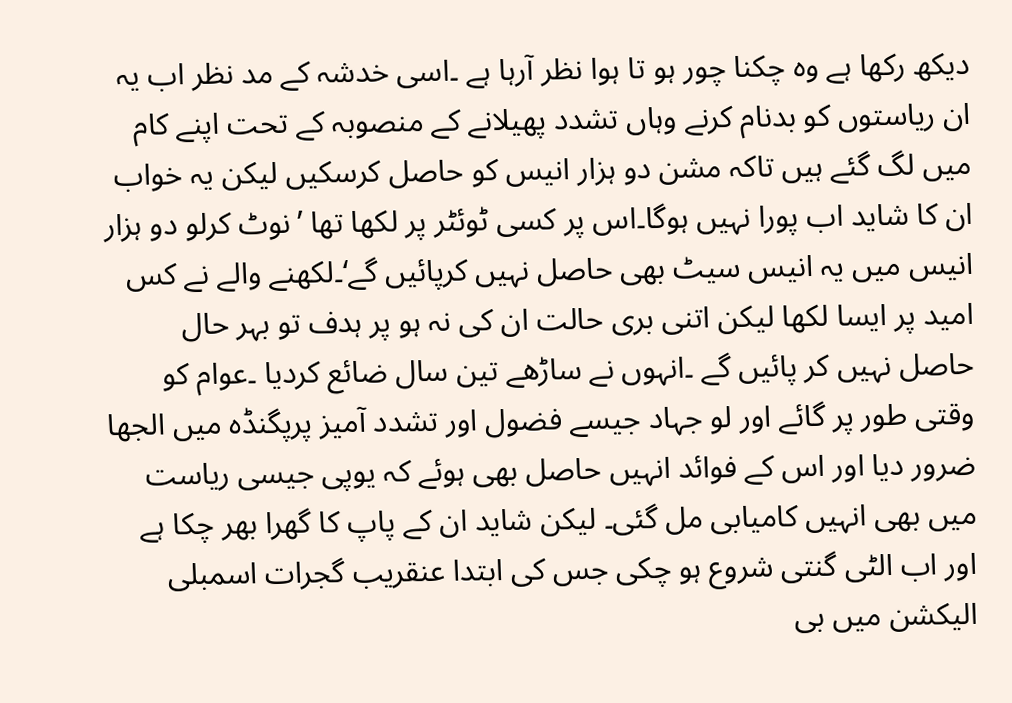دیکھ رکھا ہے وہ چکنا چور ہو تا ہوا نظر آرہا ہے ۔اسی خدشہ کے مد نظر اب یہ ان ریاستوں کو بدنام کرنے وہاں تشدد پھیلانے کے منصوبہ کے تحت اپنے کام میں لگ گئے ہیں تاکہ مشن دو ہزار انیس کو حاصل کرسکیں لیکن یہ خواب ان کا شاید اب پورا نہیں ہوگا۔اس پر کسی ٹوئٹر پر لکھا تھا ’نوٹ کرلو دو ہزار انیس میں یہ انیس سیٹ بھی حاصل نہیں کرپائیں گے‘۔لکھنے والے نے کس امید پر ایسا لکھا لیکن اتنی بری حالت ان کی نہ ہو پر ہدف تو بہر حال حاصل نہیں کر پائیں گے ۔انہوں نے ساڑھے تین سال ضائع کردیا ۔عوام کو وقتی طور پر گائے اور لو جہاد جیسے فضول اور تشدد آمیز پرپگنڈہ میں الجھا ضرور دیا اور اس کے فوائد انہیں حاصل بھی ہوئے کہ یوپی جیسی ریاست میں بھی انہیں کامیابی مل گئی۔ لیکن شاید ان کے پاپ کا گھرا بھر چکا ہے اور اب الٹی گنتی شروع ہو چکی جس کی ابتدا عنقریب گجرات اسمبلی الیکشن میں بی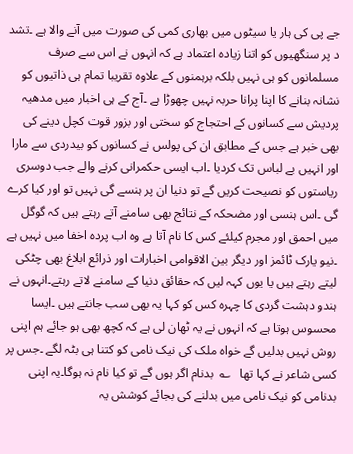جے پی کی ہار یا سیٹوں میں بھاری کمی کی صورت میں آنے والا ہے ۔تشد د پر سنگھیوں کو اتنا زیادہ اعتماد ہے کہ انہوں نے اس سے صرف مسلمانوں کو ہی نہیں بلکہ برہمنوں کے علاوہ تقریبا تمام ہی ذاتیوں کو نشانہ بنانے کا اپنا پرانا حربہ نہیں چھوڑا ہے ۔آج کے ہی اخبار میں مدھیہ پردیش سے کسانوں کے احتجاج کو سختی اور بزور قوت کچل دینے کی بھی خبر ہے جس کے مطابق ان کی پولس نے کسانوں کو بیدردی سے مارا اور انہیں بے لباس تک کردیا ۔اب ایسی حکمرانی کرنے والے جب دوسری ریاستوں کو نصیحت کریں گے تو دنیا ان پر ہنسے گی نہیں تو اور کیا کرے گی ۔اس ہنسی اور مضحکہ کے نتائج بھی سامنے آتے رہتے ہیں کہ گوگل میں احمق اور مجرم کیلئے کس کا نام آتا ہے وہ اب پردہ اخفا میں نہیں ہے ۔نیو یارک ٹائمز اور دیگر بین الاقوامی اخبارات اور ذرائع ابلاغ بھی چٹکی لیتے رہتے ہیں یا یوں کہہ لیں کہ حقائق دنیا کے سامنے لاتے رہتے۔انہوں نے ہندو دہشت گردی کا چہرہ کس کو کہا یہ بھی سب جانتے ہیں ۔ایسا محسوس ہوتا ہے کہ انہوں نے یہ ٹھان لی ہے کہ کچھ بھی ہو جائے ہم اپنی روش نہیں بدلیں گے خواہ ملک کی نیک نامی کو کتنا ہی بٹہ لگے ۔جس پر کسی شاعر نے کہا تھا   ؎  بدنام اگر ہوں گے تو کیا نام نہ ہوگا۔یہ اپنی بدنامی کو نیک نامی میں بدلنے کی بجائے کوشش یہ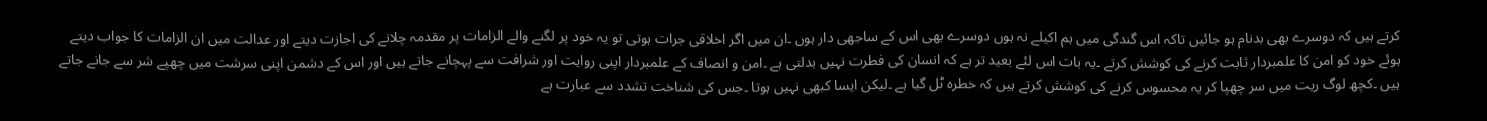کرتے ہیں کہ دوسرے بھی بدنام ہو جائیں تاکہ اس گندگی میں ہم اکیلے نہ ہوں دوسرے بھی اس کے ساجھی دار ہوں ۔ان میں اگر اخلاقی جرات ہوتی تو یہ خود پر لگنے والے الزامات پر مقدمہ چلانے کی اجازت دیتے اور عدالت میں ان الزامات کا جواب دیتے ہوئے خود کو امن کا علمبردار ثابت کرنے کی کوشش کرتے ۔یہ بات اس لئے بعید تر ہے کہ انسان کی فطرت نہیں بدلتی ہے ۔امن و انصاف کے علمبردار اپنی روایت اور شرافت سے پہچانے جاتے ہیں اور اس کے دشمن اپنی سرشت میں چھپے شر سے جانے جاتے ہیں ۔کچھ لوگ ریت میں سر چھپا کر یہ محسوس کرنے کی کوشش کرتے ہیں کہ خطرہ ٹل گیا ہے ۔لیکن ایسا کبھی نہیں ہوتا ۔جس کی شناخت تشدد سے عبارت ہے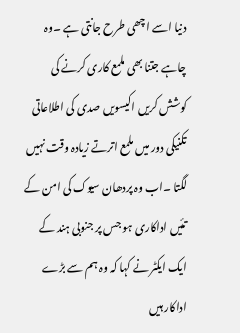دنیا اسے اچھی طرح جانتی ہے ۔وہ چاہے جتنا بھی ملمع کاری کرنے کی کوشش کریں اکیسویں صدی کی اطلاعاتی تکنیکی دور میں ملمع اترتے زیادہ وقت نہیں لگتا ۔اب وہ پردھان سیوک کی امن کے تئیں اداکاری ہو جس پر جنوبی ہند کے ایک ایکٹر نے کہا کہ وہ ہم سے بڑے اداکار ہیں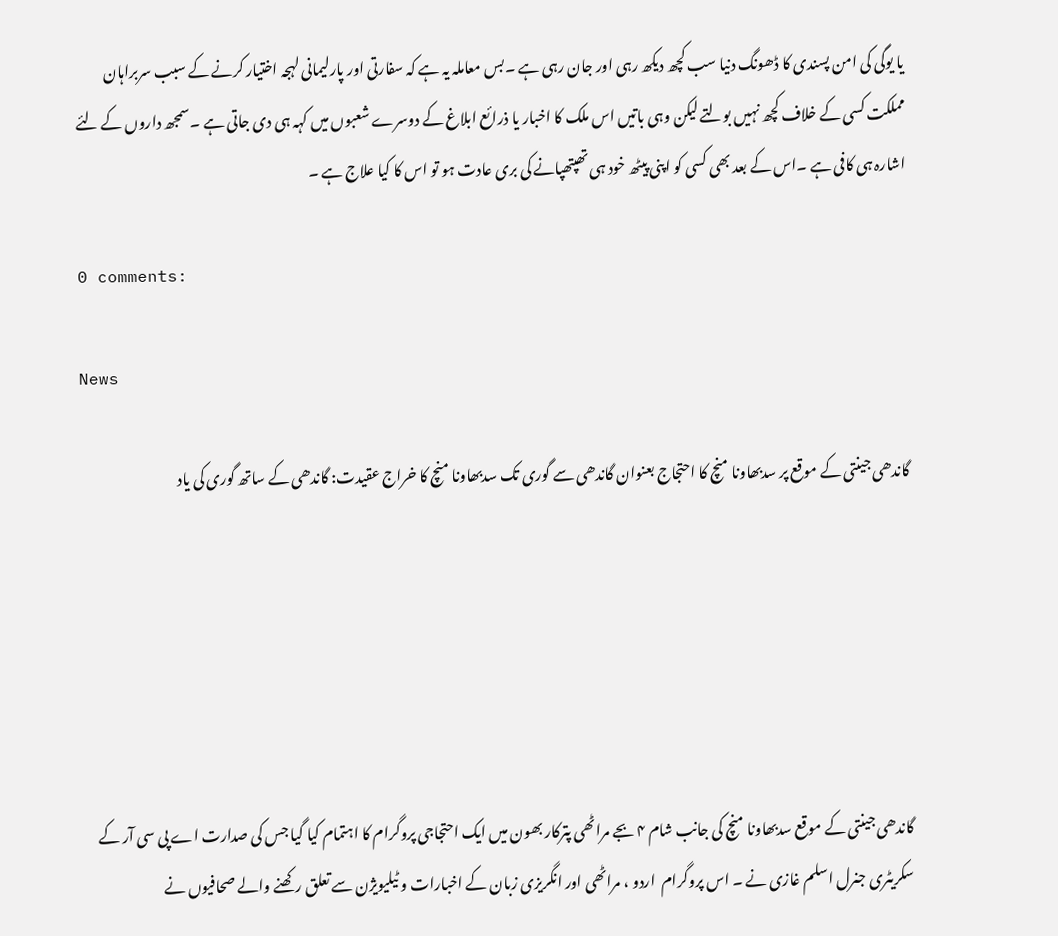یا یوگی کی امن پسندی کا ڈھونگ دنیا سب کچھ دیکھ رہی اور جان رہی ہے ۔بس معاملہ یہ ہے کہ سفارتی اور پارلیمانی لہجہ اختیار کرنے کے سبب سربراہان مملکت کسی کے خلاف کچھ نہیں بولتے لیکن وہی باتیں اس ملک کا اخبار یا ذرائع ابلاغ کے دوسرے شعبوں میں کہہ ہی دی جاتی ہے ۔سمجھ داروں کے لئے اشارہ ہی کافی ہے ۔اس کے بعد بھی کسی کو اپنی پیٹھ خود ہی تھپتھپانے کی بری عادت ہو تو اس کا کیا علاج ہے ۔

0 comments:

News

گاندھی جینتی کے موقع پر سدبھاونا منچ کا احتجاج بعنوان گاندھی سے گوری تک سدبھاونا منچ کا خراج عقیدت: گاندھی کے ساتھ گوری کی یاد






گاندھی جینتی کے موقع سدبھاونا منچ کی جانب شام ۴ بجے مراٹھی پترکار بھون میں ایک احتجاجی پروگرام کا اہتمام کیا گیا جس کی صدارت اے پی سی آر کے سکریٹری جنرل اسلم غازی نے ۔ اس پروگرام  اردو ، مراٹھی اور انگریزی زبان کے اخبارات و ٹیلیویژن سے تعلق رکھنے والے صحافیوں نے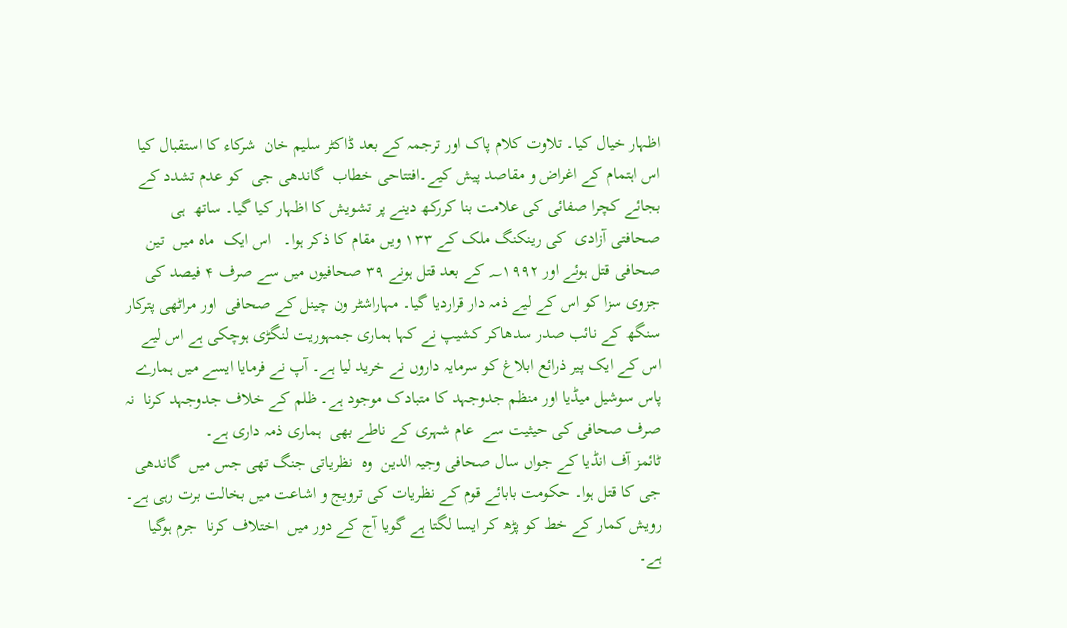اظہار خیال کیا۔ تلاوت کلام پاک اور ترجمہ کے بعد ڈاکٹر سلیم خان  شرکاء کا استقبال کیا اس اہتمام کے اغراض و مقاصد پیش کیے۔افتتاحی خطاب  گاندھی جی  کو عدم تشدد کے بجائے کچرا صفائی کی علامت بنا کررکھ دینے پر تشویش کا اظہار کیا گیا۔ ساتھ  ہی صحافتی آزادی  کی رینکنگ ملک کے ۱۳۳ ویں مقام کا ذکر ہوا۔   اس ایک  ماہ میں  تین صحافی قتل ہوئے اور ؁۱۹۹۲ کے بعد قتل ہونے ۳۹ صحافیوں میں سے صرف ۴ فیصد کی جزوی سزا کو اس کے لیے ذمہ دار قراردیا گیا۔ مہاراشٹر ون چینل کے صحافی  اور مراٹھی پترکار سنگھ کے نائب صدر سدھاکر کشیپ نے کہا ہماری جمہوریت لنگڑی ہوچکی ہے اس لیے اس کے ایک پیر ذرائع ابلاغ کو سرمایہ داروں نے خرید لیا ہے۔ آپ نے فرمایا ایسے میں ہمارے پاس سوشیل میڈیا اور منظم جدوجہد کا متبادک موجود ہے۔ ظلم کے خلاف جدوجہد کرنا  نہ صرف صحافی کی حیثیت سے  عام شہری کے ناطے بھی  ہماری ذمہ داری ہے۔
ٹائمز آف انڈیا کے جواں سال صحافی وجیہ الدین  وہ  نظریاتی جنگ تھی جس میں  گاندھی جی کا قتل ہوا۔ حکومت بابائے قوم کے نظریات کی ترویج و اشاعت میں بخالت برت رہی ہے۔ رویش کمار کے خط کو پڑھ کر ایسا لگتا ہے گویا آج کے دور میں  اختلاف کرنا  جرم ہوگیا ہے۔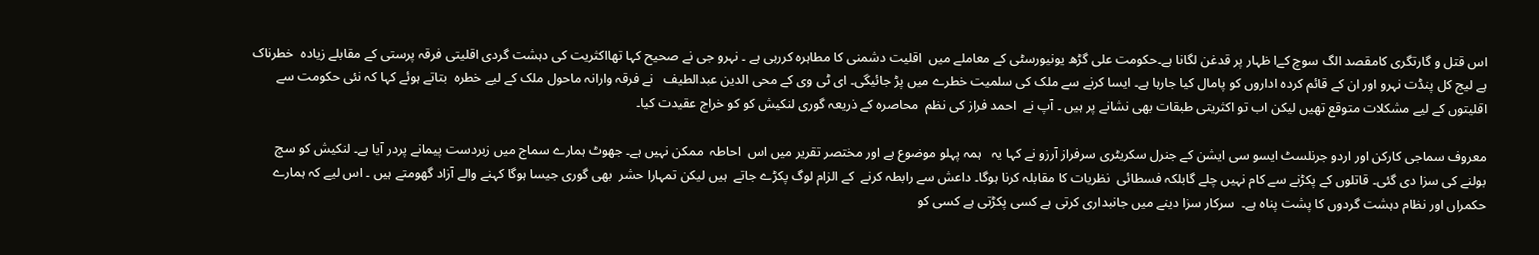اس قتل و گارتگری کامقصد الگ سوچ کےا ظہار پر قدغن لگانا ہے۔حکومت علی گڑھ یونیورسٹی کے معاملے میں  اقلیت دشمنی کا مطاہرہ کررہی ہے ۔ نہرو جی نے صحیح کہا تھااکثریت کی دہشت گردی اقلیتی فرقہ پرستی کے مقابلے زیادہ  خطرناک ہے لیج کل پنڈت نہرو اور ان کے قائم کردہ اداروں کو پامال کیا جارہا ہے۔ ایسا کرنے سے ملک کی سلمیت خطرے میں پڑ جائیگی۔ ای ٹی وی کے محی الدین عبدالطیف   نے فرقہ وارانہ ماحول ملک کے لیے خطرہ  بتاتے ہوئے کہا کہ نئی حکومت سے اقلیتوں کے لیے مشکلات متوقع تھیں لیکن اب تو اکثریتی طبقات بھی نشانے پر ہیں ۔ آپ نے  احمد فراز کی نظم  محاصرہ کے ذریعہ گوری لنکیش کو کو خراج عقیدت کیا۔

معروف سماجی کارکن اور اردو جرنلسٹ ایسو سی ایشن کے جنرل سکریٹری سرفراز آرزو نے کہا یہ   ہمہ پہلو موضوع ہے اور مختصر تقریر میں اس  احاطہ  ممکن نہیں ہے۔ جھوٹ ہمارے سماج میں زبردست پیمانے پردر آیا ہے۔ لنکیش کو سچ بولنے کی سزا دی گئی۔ قاتلوں کے پکڑنے سے کام نہیں چلے گابلکہ فسطائی  نظریات کا مقابلہ کرنا ہوگا۔ داعش سے رابطہ کرنے  کے الزام لوگ پکڑے جاتے  ہیں لیکن تمہارا حشر  بھی گوری جیسا ہوگا کہنے والے آزاد گھومتے ہیں ۔ اس لیے کہ ہمارے حکمراں اور نظام دہشت گردوں کا پشت پناہ ہے۔  سرکار سزا دینے میں جانبداری کرتی ہے کسی پکڑتی ہے کسی کو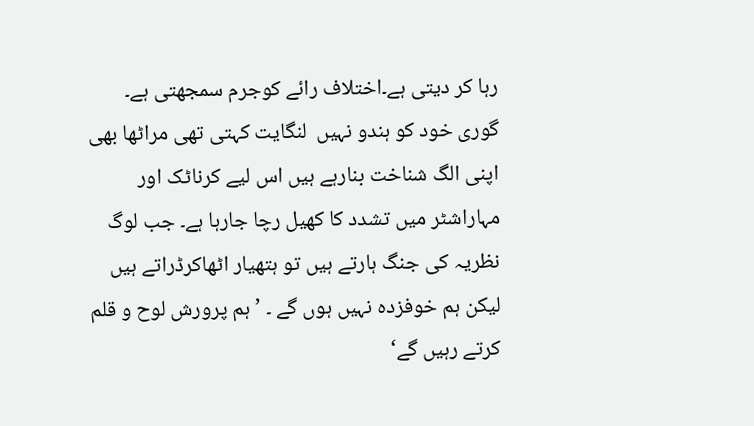رہا کر دیتی ہے۔اختلاف رائے کوجرم سمجھتی ہے۔ گوری خود کو ہندو نہیں  لنگایت کہتی تھی مراٹھا بھی اپنی الگ شناخت بنارہے ہیں اس لیے کرناٹک اور مہاراشٹر میں تشدد کا کھیل رچا جارہا ہے۔ جب لوگ نظریہ کی جنگ ہارتے ہیں تو ہتھیار اٹھاکرڈراتے ہیں لیکن ہم خوفزدہ نہیں ہوں گے ۔ ’ہم پرورش لوح و قلم کرتے رہیں گے‘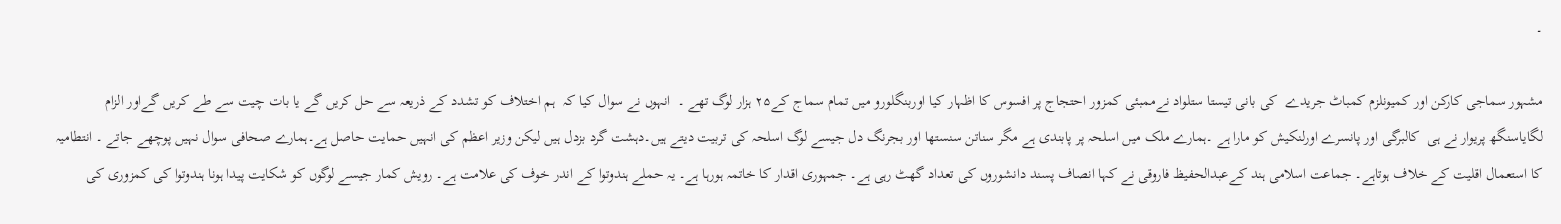۔

مشہور سماجی کارکن اور کمیونلزم کمباٹ جریدے  کی بانی تیستا ستلواد نےممبئی کمزور احتجاج پر افسوس کا اظہار کیا اوربنگلورو میں تمام سماج کے۲۵ ہزار لوگ تھے ۔  انہوں نے سوال کیا کہ  ہم اختلاف کو تشدد کے ذریعہ سے حل کریں گے یا بات چیت سے طے کریں گےاور الزام لگایاسنگھ پریوار نے ہی  کالبرگی اور پانسرے اورلنکیش کو مارا ہے ۔ہمارے ملک میں اسلحہ پر پابندی ہے مگر سناتن سنستھا اور بجرنگ دل جیسے لوگ اسلحہ کی تربیت دیتے ہیں۔دہشت گرد بزدل ہیں لیکن وزیر اعظم کی انہیں حمایت حاصل ہے۔ہمارے صحافی سوال نہیں پوچھے جاتے ۔ انتطامیہ کا استعمال اقلیت کے خلاف ہوتاہے۔ جماعت اسلامی ہند کےعبدالحفیظ فاروقی نے کہا انصاف پسند دانشوروں کی تعداد گھٹ رہی ہے۔ جمہوری اقدار کا خاتمہ ہورہا ہے۔ یہ حملے ہندوتوا کے اندر خوف کی علامت ہے۔ رویش کمار جیسے لوگوں کو شکایت پیدا ہونا ہندوتوا کی کمزوری کی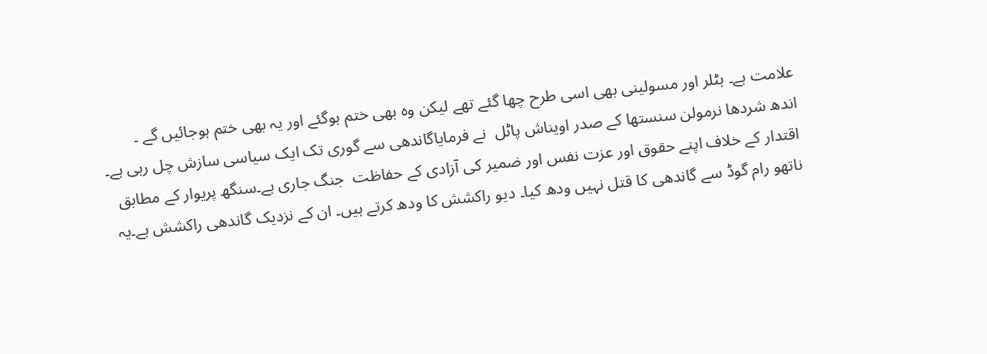علامت ہے۔ ہٹلر اور مسولینی بھی اسی طرح چھا گئے تھے لیکن وہ بھی ختم ہوگئے اور یہ بھی ختم ہوجائیں گے ۔
اندھ شردھا نرمولن سنستھا کے صدر اویناش پاٹل  نے فرمایاگاندھی سے گوری تک ایک سیاسی سازش چل رہی ہے۔ اقتدار کے خلاف اپنے حقوق اور عزت نفس اور ضمیر کی آزادی کے حفاظت  جنگ جاری ہے۔سنگھ پریوار کے مطابق ناتھو رام گوڈ سے گاندھی کا قتل نہیں ودھ کیا۔ دیو راکشش کا ودھ کرتے ہیں۔ ان کے نزدیک گاندھی راکشش ہے۔یہ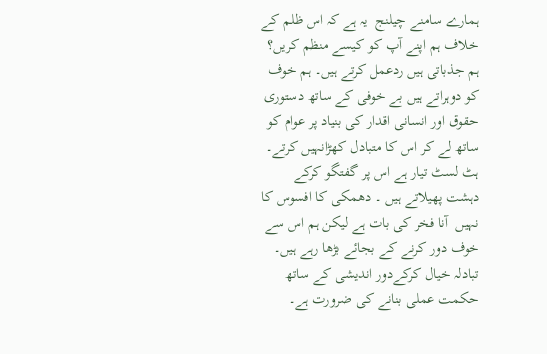ہمارے سامنے چیلنج  یہ ہے کہ اس ظلم کے خلاف ہم اپنے آپ کو کیسے منظم کریں؟ ہم جذباتی ہیں ردعمل کرتے ہیں۔ ہم خوف کو دوہراتے ہیں بے خوفی کے ساتھ دستوری حقوق اور انسانی اقدار کی بنیاد پر عوام کو ساتھ لے کر اس کا متبادل کھڑانہیں کرتے۔ ہٹ لسٹ تیار ہے اس پر گفتگو کرکے دہشت پھیلاتے ہیں ۔ دھمکی کا افسوس کا نہیں  آنا فخر کی بات ہے لیکن ہم اس سے خوف دور کرنے کے بجائے بڑھا رہے ہیں۔ تبادلہ خیال کرکےدور اندیشی کے ساتھ حکمت عملی بنانے کی ضرورت ہے۔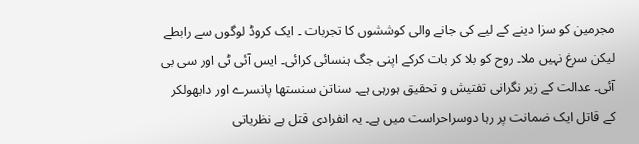مجرمین کو سزا دینے کے لیے کی جانے والی کوششوں کا تجربات ۔ ایک کروڈ لوگوں سے رابطے لیکن سرغ نہیں ملا۔ روح کو بلا کر بات کرکے اپنی جگ ہنسائی کرائی۔ ایس آئی ٹی اور سی بی آئی۔ عدالت کے زیر نگرانی تفتیش و تحقیق ہورہی ہے۔ سناتن سنستھا پانسرے اور دابھولکر کے قاتل ایک ضمانت پر رہا دوسراحراست میں ہے۔ یہ انفرادی قتل ہے نظریاتی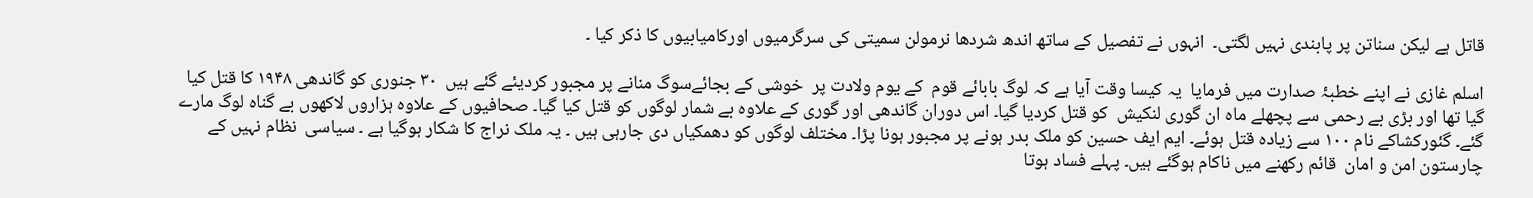قاتل ہے لیکن سناتن پر پابندی نہیں لگتی۔  انہوں نے تفصیل کے ساتھ اندھ شردھا نرمولن سمیتی کی سرگرمیوں اورکامیابیوں کا ذکر کیا ۔

اسلم غازی نے اپنے خطبۂ صدارت میں فرمایا  یہ کیسا وقت آیا ہے کہ لوگ بابائے قوم  کے یوم ولادت پر  خوشی کے بجائےسوگ منانے پر مجبور کردیئے گئے ہیں  ۳۰ جنوری کو گاندھی ۱۹۴۸ کا قتل کیا گیا تھا اور بڑی بے رحمی سے پچھلے ماہ ان گوری لنکیش  کو قتل کردیا گیا۔ اس دوران گاندھی اور گوری کے علاوہ بے شمار لوگوں کو قتل کیا گیا۔ صحافیوں کے علاوہ ہزاروں لاکھوں بے گناہ لوگ مارے گئے۔ گئورکشاکے نام ۱۰۰ سے زیادہ قتل ہوئے۔ ایم ایف حسین کو ملک بدر ہونے پر مجبور ہونا پڑا۔ مختلف لوگوں کو دھمکیاں دی جارہی ہیں ۔ یہ ملک نراج کا شکار ہوگیا ہے ۔ سیاسی  نظام نہیں کے چارستون امن و امان  قائم رکھنے میں ناکام ہوگئے ہیں۔ پہلے فساد ہوتا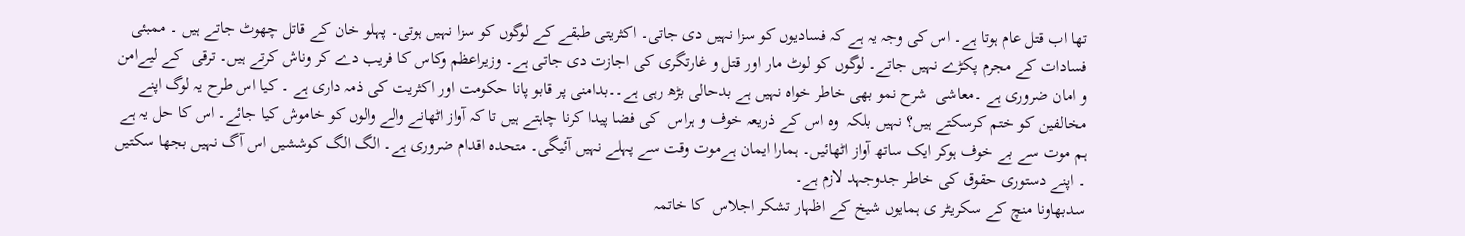تھا اب قتل عام ہوتا ہے۔ اس کی وجہ یہ ہے کہ فسادیوں کو سزا نہیں دی جاتی۔ اکثریتی طبقے کے لوگوں کو سزا نہیں ہوتی۔ پہلو خان کے قاتل چھوٹ جاتے ہیں ۔ ممبئی فسادات کے مجرم پکڑے نہیں جاتے۔ لوگوں کو لوٹ مار اور قتل و غارتگری کی اجازت دی جاتی ہے۔ وزیراعظم وکاس کا فریب دے کر وناش کرتے ہیں۔ ترقی  کے لیےامن و امان ضروری ہے ۔معاشی  شرح نمو بھی خاطر خواہ نہیں ہے بدحالی بڑھ رہی ہے۔۔بدامنی پر قابو پانا حکومت اور اکثریت کی ذمہ داری ہے ۔ کیا اس طرح یہ لوگ اپنے مخالفین کو ختم کرسکتے ہیں؟ نہیں بلکہ  وہ اس کے ذریعہ خوف و ہراس  کی فضا پیدا کرنا چاہتے ہیں تا کہ آواز اٹھانے والے والوں کو خاموش کیا جائے۔ اس کا حل یہ ہے  ہم موت سے بے خوف ہوکر ایک ساتھ آواز اٹھائیں۔ ہمارا ایمان ہےموت وقت سے پہلے نہیں آئیگی۔ متحدہ اقدام ضروری ہے۔ الگ الگ کوششیں اس آگ نہیں بجھا سکتیں ۔ اپنے دستوری حقوق کی خاطر جدوجہد لازم ہے۔
سدبھاونا منچ کے سکریٹر ی ہمایوں شیخ کے اظہار تشکر اجلاس  کا خاتمہ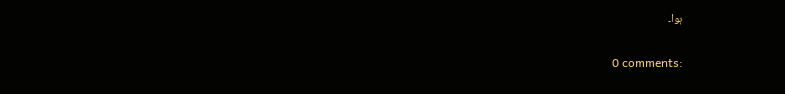ہوا۔


0 comments: